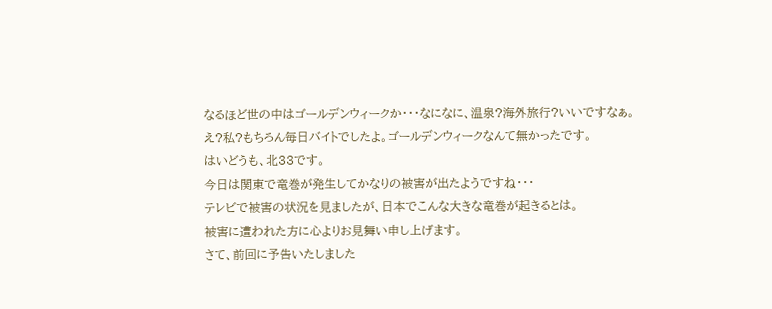なるほど世の中はゴールデンウィークか・・・なになに、温泉?海外旅行?いいですなぁ。
え?私?もちろん毎日バイトでしたよ。ゴールデンウィークなんて無かったです。
はいどうも、北33です。
今日は関東で竜巻が発生してかなりの被害が出たようですね・・・
テレビで被害の状況を見ましたが、日本でこんな大きな竜巻が起きるとは。
被害に遭われた方に心よりお見舞い申し上げます。
さて、前回に予告いたしました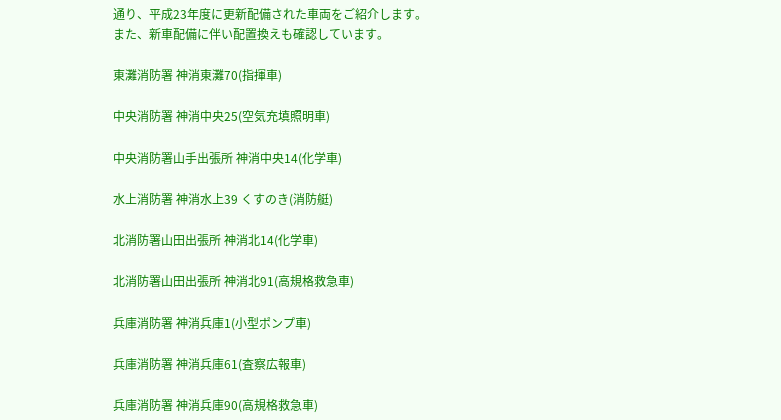通り、平成23年度に更新配備された車両をご紹介します。
また、新車配備に伴い配置換えも確認しています。

東灘消防署 神消東灘70(指揮車)

中央消防署 神消中央25(空気充填照明車)

中央消防署山手出張所 神消中央14(化学車)

水上消防署 神消水上39 くすのき(消防艇)

北消防署山田出張所 神消北14(化学車)

北消防署山田出張所 神消北91(高規格救急車)

兵庫消防署 神消兵庫1(小型ポンプ車)

兵庫消防署 神消兵庫61(査察広報車)

兵庫消防署 神消兵庫90(高規格救急車)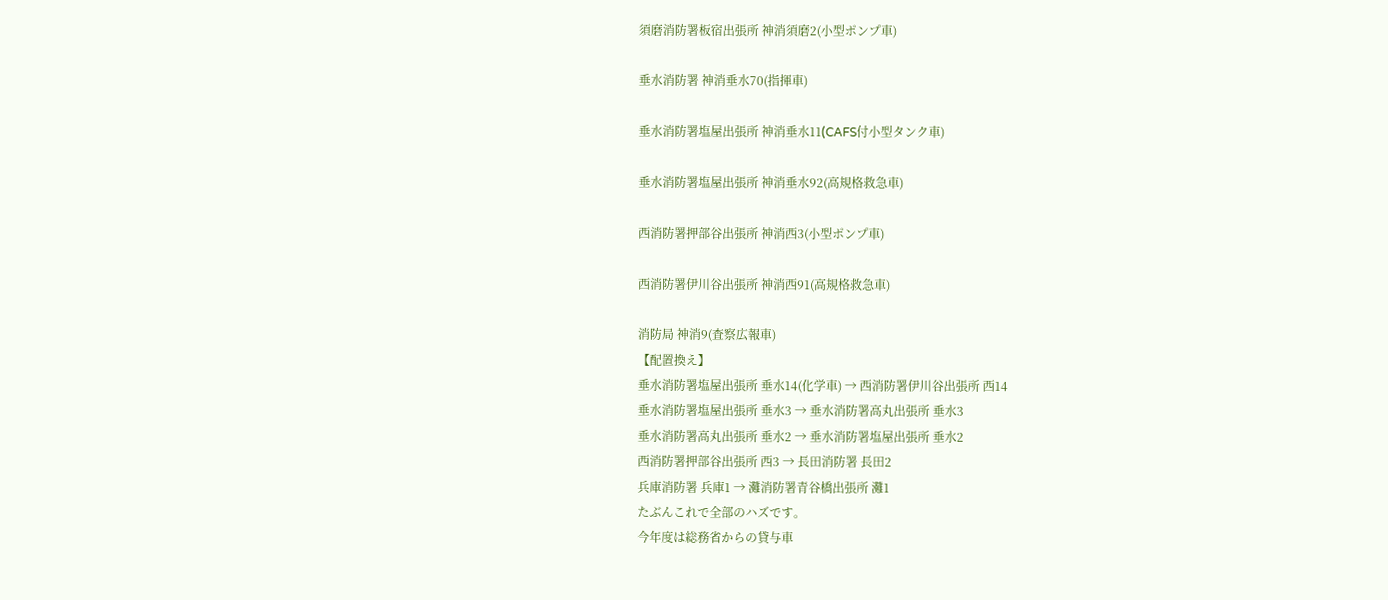須磨消防署板宿出張所 神消須磨2(小型ポンプ車)

垂水消防署 神消垂水70(指揮車)

垂水消防署塩屋出張所 神消垂水11(CAFS付小型タンク車)

垂水消防署塩屋出張所 神消垂水92(高規格救急車)

西消防署押部谷出張所 神消西3(小型ポンプ車)

西消防署伊川谷出張所 神消西91(高規格救急車)

消防局 神消9(査察広報車)
【配置換え】
垂水消防署塩屋出張所 垂水14(化学車) → 西消防署伊川谷出張所 西14
垂水消防署塩屋出張所 垂水3 → 垂水消防署高丸出張所 垂水3
垂水消防署高丸出張所 垂水2 → 垂水消防署塩屋出張所 垂水2
西消防署押部谷出張所 西3 → 長田消防署 長田2
兵庫消防署 兵庫1 → 灘消防署青谷橋出張所 灘1
たぶんこれで全部のハズです。
今年度は総務省からの貸与車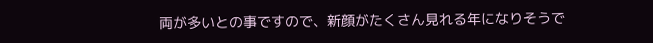両が多いとの事ですので、新顔がたくさん見れる年になりそうで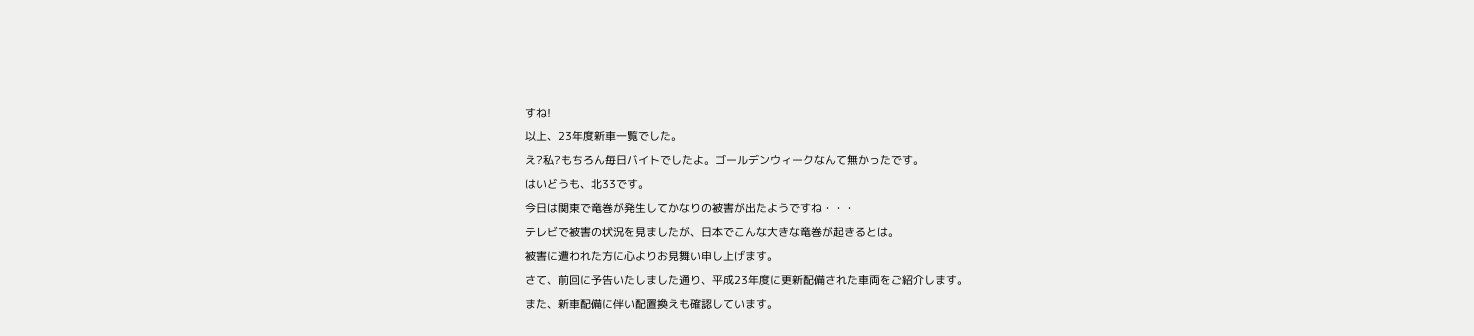すね!
以上、23年度新車一覧でした。
え?私?もちろん毎日バイトでしたよ。ゴールデンウィークなんて無かったです。
はいどうも、北33です。
今日は関東で竜巻が発生してかなりの被害が出たようですね・・・
テレビで被害の状況を見ましたが、日本でこんな大きな竜巻が起きるとは。
被害に遭われた方に心よりお見舞い申し上げます。
さて、前回に予告いたしました通り、平成23年度に更新配備された車両をご紹介します。
また、新車配備に伴い配置換えも確認しています。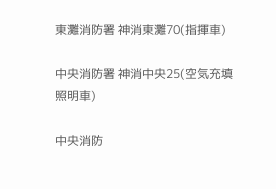東灘消防署 神消東灘70(指揮車)

中央消防署 神消中央25(空気充填照明車)

中央消防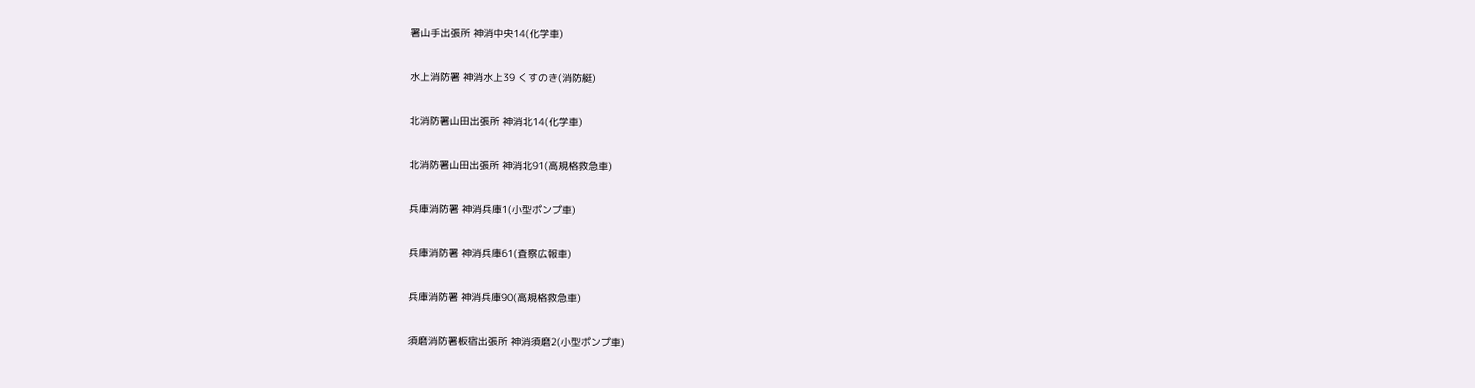署山手出張所 神消中央14(化学車)

水上消防署 神消水上39 くすのき(消防艇)

北消防署山田出張所 神消北14(化学車)

北消防署山田出張所 神消北91(高規格救急車)

兵庫消防署 神消兵庫1(小型ポンプ車)

兵庫消防署 神消兵庫61(査察広報車)

兵庫消防署 神消兵庫90(高規格救急車)

須磨消防署板宿出張所 神消須磨2(小型ポンプ車)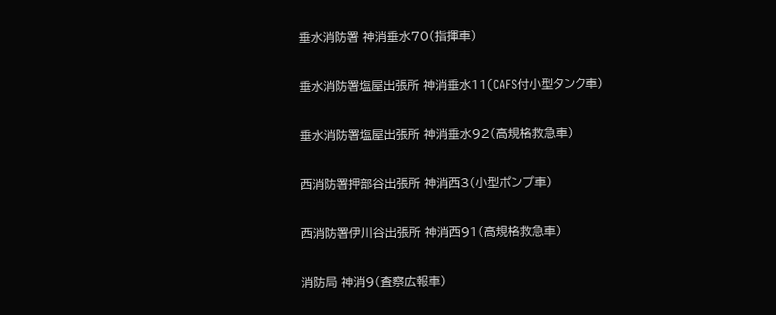垂水消防署 神消垂水70(指揮車)

垂水消防署塩屋出張所 神消垂水11(CAFS付小型タンク車)

垂水消防署塩屋出張所 神消垂水92(高規格救急車)

西消防署押部谷出張所 神消西3(小型ポンプ車)

西消防署伊川谷出張所 神消西91(高規格救急車)

消防局 神消9(査察広報車)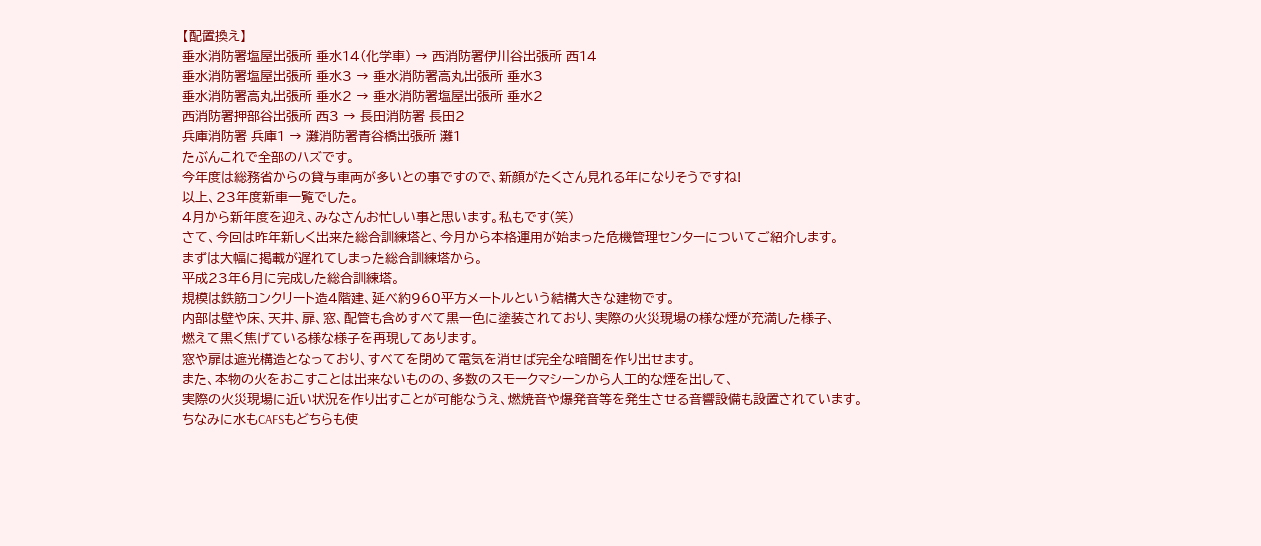【配置換え】
垂水消防署塩屋出張所 垂水14(化学車) → 西消防署伊川谷出張所 西14
垂水消防署塩屋出張所 垂水3 → 垂水消防署高丸出張所 垂水3
垂水消防署高丸出張所 垂水2 → 垂水消防署塩屋出張所 垂水2
西消防署押部谷出張所 西3 → 長田消防署 長田2
兵庫消防署 兵庫1 → 灘消防署青谷橋出張所 灘1
たぶんこれで全部のハズです。
今年度は総務省からの貸与車両が多いとの事ですので、新顔がたくさん見れる年になりそうですね!
以上、23年度新車一覧でした。
4月から新年度を迎え、みなさんお忙しい事と思います。私もです(笑)
さて、今回は昨年新しく出来た総合訓練塔と、今月から本格運用が始まった危機管理センターについてご紹介します。
まずは大幅に掲載が遅れてしまった総合訓練塔から。
平成23年6月に完成した総合訓練塔。
規模は鉄筋コンクリート造4階建、延べ約960平方メートルという結構大きな建物です。
内部は壁や床、天井、扉、窓、配管も含めすべて黒一色に塗装されており、実際の火災現場の様な煙が充満した様子、
燃えて黒く焦げている様な様子を再現してあります。
窓や扉は遮光構造となっており、すべてを閉めて電気を消せば完全な暗闇を作り出せます。
また、本物の火をおこすことは出来ないものの、多数のスモークマシーンから人工的な煙を出して、
実際の火災現場に近い状況を作り出すことが可能なうえ、燃焼音や爆発音等を発生させる音響設備も設置されています。
ちなみに水もCAFSもどちらも使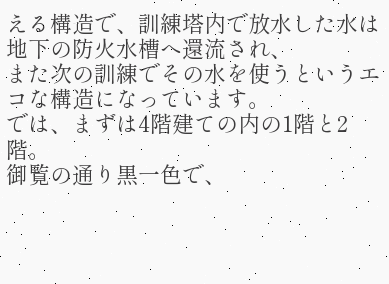える構造で、訓練塔内で放水した水は地下の防火水槽へ還流され、
また次の訓練でその水を使うというエコな構造になっています。
では、まずは4階建ての内の1階と2階。
御覧の通り黒一色で、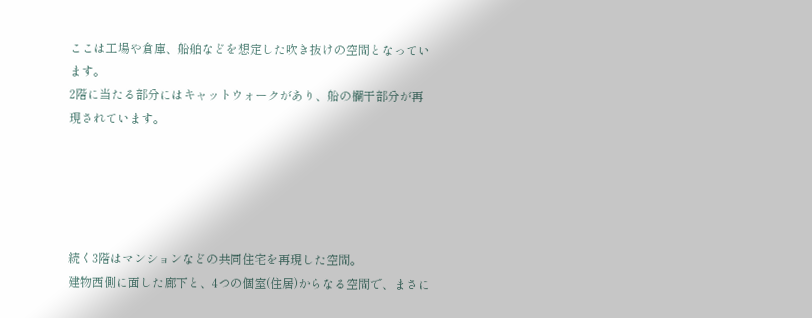ここは工場や倉庫、船舶などを想定した吹き抜けの空間となっています。
2階に当たる部分にはキャットウォークがあり、船の欄干部分が再現されています。





続く3階はマンションなどの共同住宅を再現した空間。
建物西側に面した廊下と、4つの個室(住居)からなる空間で、まさに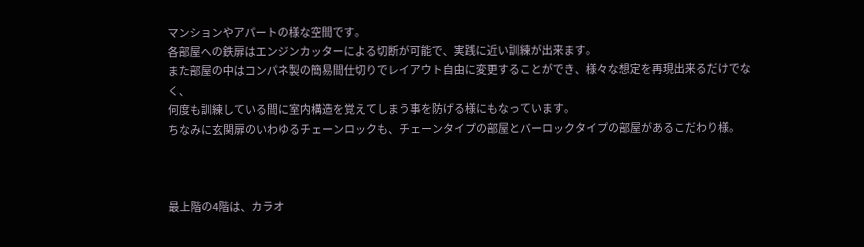マンションやアパートの様な空間です。
各部屋への鉄扉はエンジンカッターによる切断が可能で、実践に近い訓練が出来ます。
また部屋の中はコンパネ製の簡易間仕切りでレイアウト自由に変更することができ、様々な想定を再現出来るだけでなく、
何度も訓練している間に室内構造を覚えてしまう事を防げる様にもなっています。
ちなみに玄関扉のいわゆるチェーンロックも、チェーンタイプの部屋とバーロックタイプの部屋があるこだわり様。



最上階の4階は、カラオ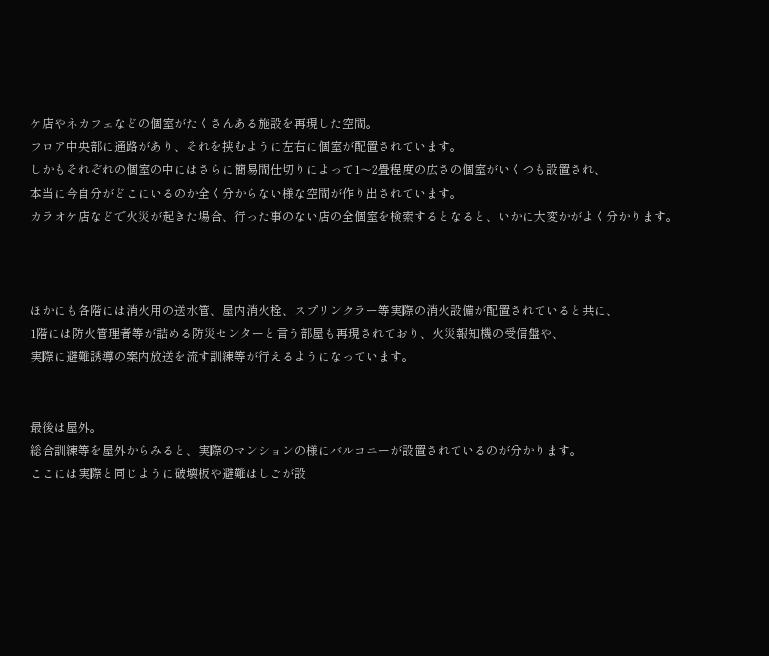ケ店やネカフェなどの個室がたくさんある施設を再現した空間。
フロア中央部に通路があり、それを挟むように左右に個室が配置されています。
しかもそれぞれの個室の中にはさらに簡易間仕切りによって1〜2畳程度の広さの個室がいくつも設置され、
本当に今自分がどこにいるのか全く分からない様な空間が作り出されています。
カラオケ店などで火災が起きた場合、行った事のない店の全個室を検索するとなると、いかに大変かがよく分かります。



ほかにも各階には消火用の送水管、屋内消火栓、スプリンクラー等実際の消火設備が配置されていると共に、
1階には防火管理者等が詰める防災センターと言う部屋も再現されており、火災報知機の受信盤や、
実際に避難誘導の案内放送を流す訓練等が行えるようになっています。


最後は屋外。
総合訓練等を屋外からみると、実際のマンションの様にバルコニーが設置されているのが分かります。
ここには実際と同じように破壊板や避難はしごが設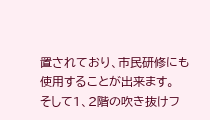置されており、市民研修にも使用することが出来ます。
そして1、2階の吹き抜けフ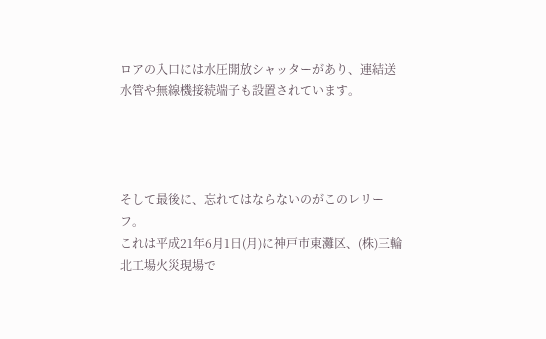ロアの入口には水圧開放シャッターがあり、連結送水管や無線機接続端子も設置されています。




そして最後に、忘れてはならないのがこのレリーフ。
これは平成21年6月1日(月)に神戸市東灘区、(株)三輪北工場火災現場で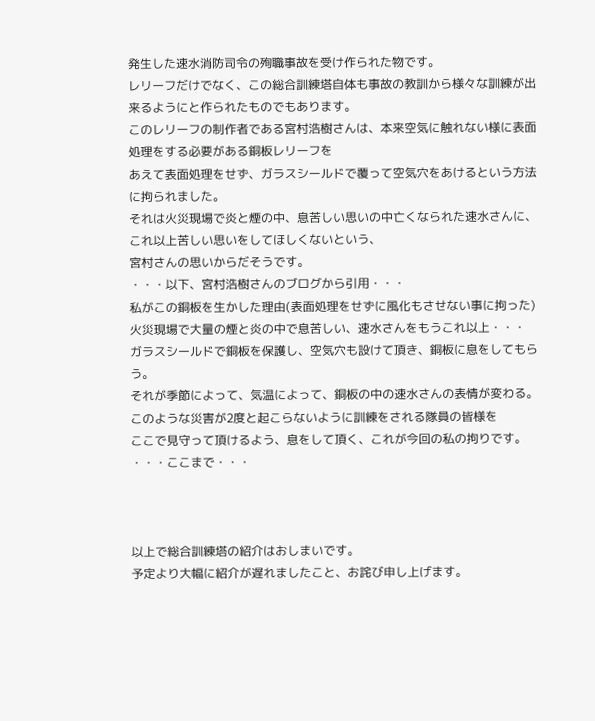発生した速水消防司令の殉職事故を受け作られた物です。
レリーフだけでなく、この総合訓練塔自体も事故の教訓から様々な訓練が出来るようにと作られたものでもあります。
このレリーフの制作者である宮村浩樹さんは、本来空気に触れない様に表面処理をする必要がある銅板レリーフを
あえて表面処理をせず、ガラスシールドで覆って空気穴をあけるという方法に拘られました。
それは火災現場で炎と煙の中、息苦しい思いの中亡くなられた速水さんに、これ以上苦しい思いをしてほしくないという、
宮村さんの思いからだそうです。
・・・以下、宮村浩樹さんのブログから引用・・・
私がこの銅板を生かした理由(表面処理をせずに風化もさせない事に拘った)
火災現場で大量の煙と炎の中で息苦しい、速水さんをもうこれ以上・・・
ガラスシールドで銅板を保護し、空気穴も設けて頂き、銅板に息をしてもらう。
それが季節によって、気温によって、銅板の中の速水さんの表情が変わる。
このような災害が2度と起こらないように訓練をされる隊員の皆様を
ここで見守って頂けるよう、息をして頂く、これが今回の私の拘りです。
・・・ここまで・・・



以上で総合訓練塔の紹介はおしまいです。
予定より大幅に紹介が遅れましたこと、お詫び申し上げます。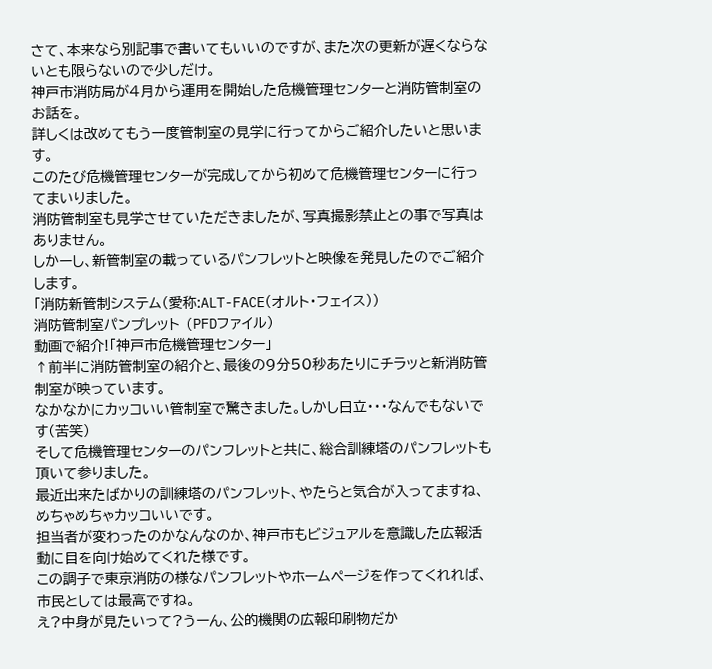さて、本来なら別記事で書いてもいいのですが、また次の更新が遅くならないとも限らないので少しだけ。
神戸市消防局が4月から運用を開始した危機管理センターと消防管制室のお話を。
詳しくは改めてもう一度管制室の見学に行ってからご紹介したいと思います。
このたび危機管理センターが完成してから初めて危機管理センターに行ってまいりました。
消防管制室も見学させていただきましたが、写真撮影禁止との事で写真はありません。
しかーし、新管制室の載っているパンフレットと映像を発見したのでご紹介します。
「消防新管制システム(愛称:ALT-FACE(オルト・フェイス))
消防管制室パンプレット (PFDファイル)
動画で紹介!「神戸市危機管理センター」
↑前半に消防管制室の紹介と、最後の9分50秒あたりにチラッと新消防管制室が映っています。
なかなかにカッコいい管制室で驚きました。しかし日立・・・なんでもないです(苦笑)
そして危機管理センターのパンフレットと共に、総合訓練塔のパンフレットも頂いて参りました。
最近出来たばかりの訓練塔のパンフレット、やたらと気合が入ってますね、めちゃめちゃカッコいいです。
担当者が変わったのかなんなのか、神戸市もビジュアルを意識した広報活動に目を向け始めてくれた様です。
この調子で東京消防の様なパンフレットやホームページを作ってくれれば、市民としては最高ですね。
え?中身が見たいって?うーん、公的機関の広報印刷物だか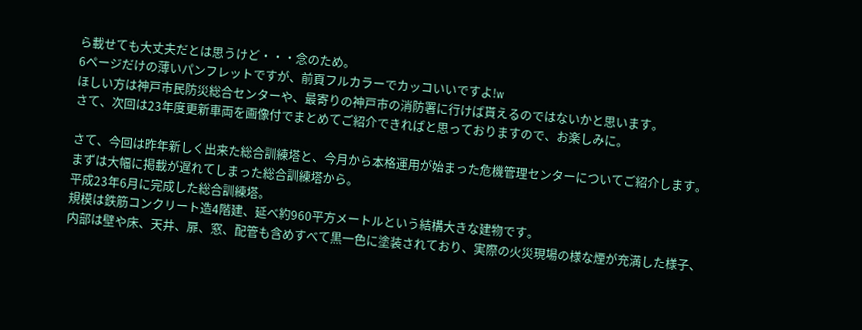ら載せても大丈夫だとは思うけど・・・念のため。
6ページだけの薄いパンフレットですが、前頁フルカラーでカッコいいですよ!w
ほしい方は神戸市民防災総合センターや、最寄りの神戸市の消防署に行けば貰えるのではないかと思います。
さて、次回は23年度更新車両を画像付でまとめてご紹介できればと思っておりますので、お楽しみに。

さて、今回は昨年新しく出来た総合訓練塔と、今月から本格運用が始まった危機管理センターについてご紹介します。
まずは大幅に掲載が遅れてしまった総合訓練塔から。
平成23年6月に完成した総合訓練塔。
規模は鉄筋コンクリート造4階建、延べ約960平方メートルという結構大きな建物です。
内部は壁や床、天井、扉、窓、配管も含めすべて黒一色に塗装されており、実際の火災現場の様な煙が充満した様子、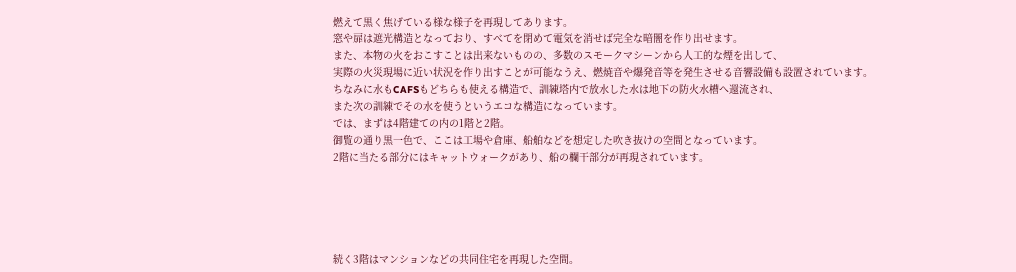燃えて黒く焦げている様な様子を再現してあります。
窓や扉は遮光構造となっており、すべてを閉めて電気を消せば完全な暗闇を作り出せます。
また、本物の火をおこすことは出来ないものの、多数のスモークマシーンから人工的な煙を出して、
実際の火災現場に近い状況を作り出すことが可能なうえ、燃焼音や爆発音等を発生させる音響設備も設置されています。
ちなみに水もCAFSもどちらも使える構造で、訓練塔内で放水した水は地下の防火水槽へ還流され、
また次の訓練でその水を使うというエコな構造になっています。
では、まずは4階建ての内の1階と2階。
御覧の通り黒一色で、ここは工場や倉庫、船舶などを想定した吹き抜けの空間となっています。
2階に当たる部分にはキャットウォークがあり、船の欄干部分が再現されています。





続く3階はマンションなどの共同住宅を再現した空間。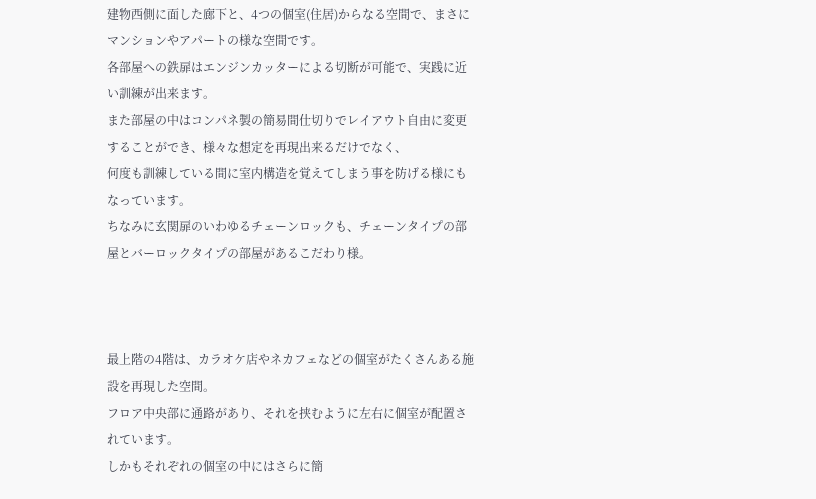建物西側に面した廊下と、4つの個室(住居)からなる空間で、まさにマンションやアパートの様な空間です。
各部屋への鉄扉はエンジンカッターによる切断が可能で、実践に近い訓練が出来ます。
また部屋の中はコンパネ製の簡易間仕切りでレイアウト自由に変更することができ、様々な想定を再現出来るだけでなく、
何度も訓練している間に室内構造を覚えてしまう事を防げる様にもなっています。
ちなみに玄関扉のいわゆるチェーンロックも、チェーンタイプの部屋とバーロックタイプの部屋があるこだわり様。



最上階の4階は、カラオケ店やネカフェなどの個室がたくさんある施設を再現した空間。
フロア中央部に通路があり、それを挟むように左右に個室が配置されています。
しかもそれぞれの個室の中にはさらに簡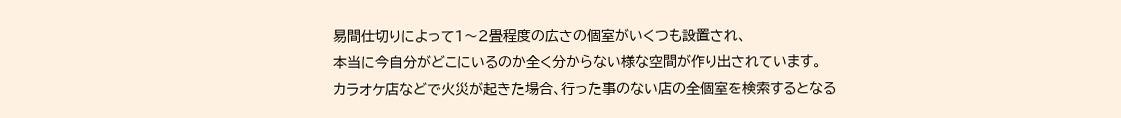易間仕切りによって1〜2畳程度の広さの個室がいくつも設置され、
本当に今自分がどこにいるのか全く分からない様な空間が作り出されています。
カラオケ店などで火災が起きた場合、行った事のない店の全個室を検索するとなる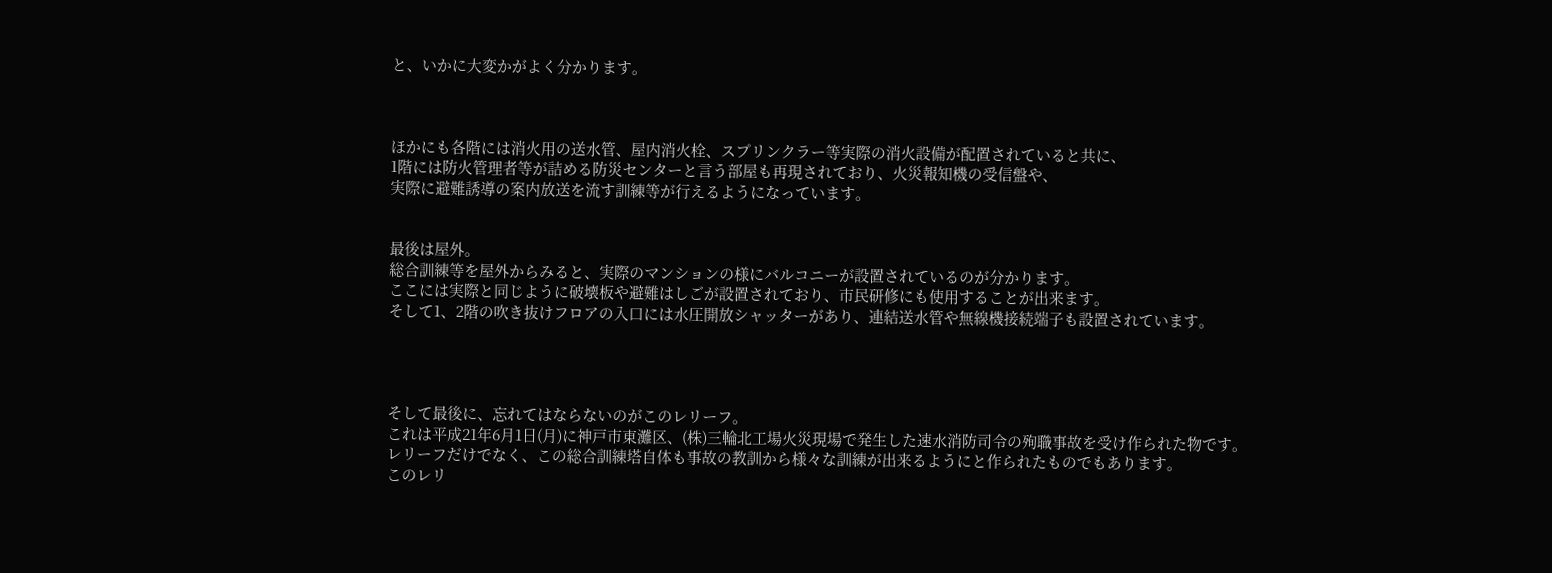と、いかに大変かがよく分かります。



ほかにも各階には消火用の送水管、屋内消火栓、スプリンクラー等実際の消火設備が配置されていると共に、
1階には防火管理者等が詰める防災センターと言う部屋も再現されており、火災報知機の受信盤や、
実際に避難誘導の案内放送を流す訓練等が行えるようになっています。


最後は屋外。
総合訓練等を屋外からみると、実際のマンションの様にバルコニーが設置されているのが分かります。
ここには実際と同じように破壊板や避難はしごが設置されており、市民研修にも使用することが出来ます。
そして1、2階の吹き抜けフロアの入口には水圧開放シャッターがあり、連結送水管や無線機接続端子も設置されています。




そして最後に、忘れてはならないのがこのレリーフ。
これは平成21年6月1日(月)に神戸市東灘区、(株)三輪北工場火災現場で発生した速水消防司令の殉職事故を受け作られた物です。
レリーフだけでなく、この総合訓練塔自体も事故の教訓から様々な訓練が出来るようにと作られたものでもあります。
このレリ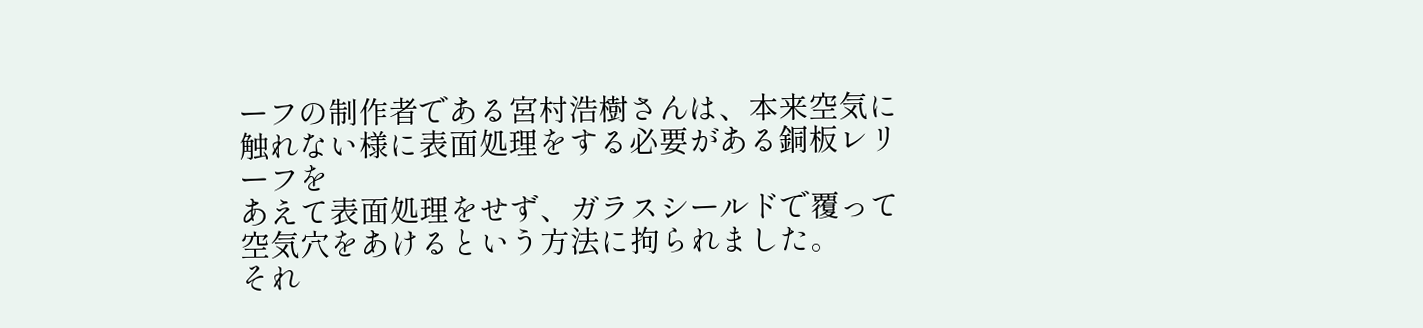ーフの制作者である宮村浩樹さんは、本来空気に触れない様に表面処理をする必要がある銅板レリーフを
あえて表面処理をせず、ガラスシールドで覆って空気穴をあけるという方法に拘られました。
それ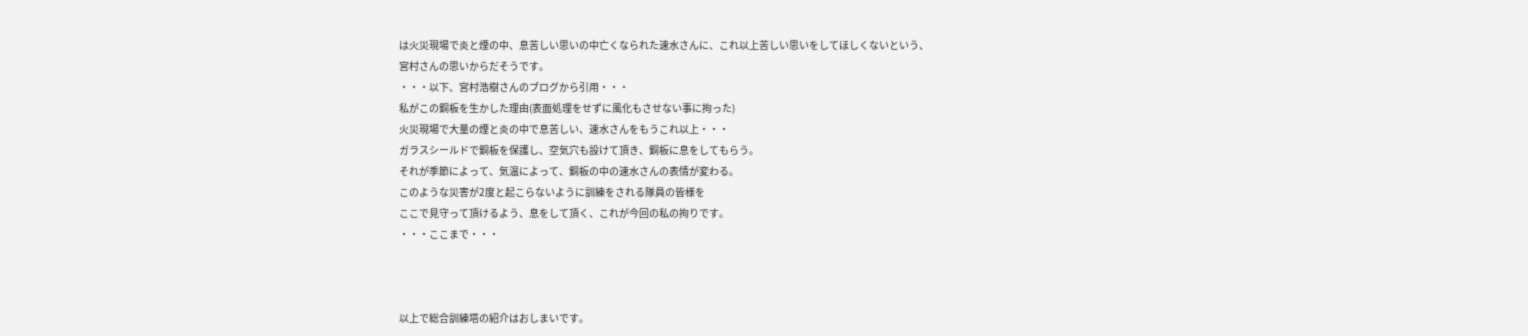は火災現場で炎と煙の中、息苦しい思いの中亡くなられた速水さんに、これ以上苦しい思いをしてほしくないという、
宮村さんの思いからだそうです。
・・・以下、宮村浩樹さんのブログから引用・・・
私がこの銅板を生かした理由(表面処理をせずに風化もさせない事に拘った)
火災現場で大量の煙と炎の中で息苦しい、速水さんをもうこれ以上・・・
ガラスシールドで銅板を保護し、空気穴も設けて頂き、銅板に息をしてもらう。
それが季節によって、気温によって、銅板の中の速水さんの表情が変わる。
このような災害が2度と起こらないように訓練をされる隊員の皆様を
ここで見守って頂けるよう、息をして頂く、これが今回の私の拘りです。
・・・ここまで・・・



以上で総合訓練塔の紹介はおしまいです。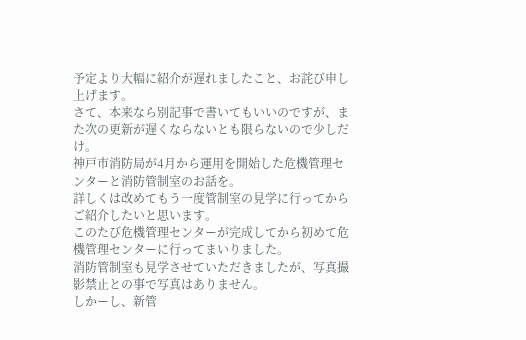予定より大幅に紹介が遅れましたこと、お詫び申し上げます。
さて、本来なら別記事で書いてもいいのですが、また次の更新が遅くならないとも限らないので少しだけ。
神戸市消防局が4月から運用を開始した危機管理センターと消防管制室のお話を。
詳しくは改めてもう一度管制室の見学に行ってからご紹介したいと思います。
このたび危機管理センターが完成してから初めて危機管理センターに行ってまいりました。
消防管制室も見学させていただきましたが、写真撮影禁止との事で写真はありません。
しかーし、新管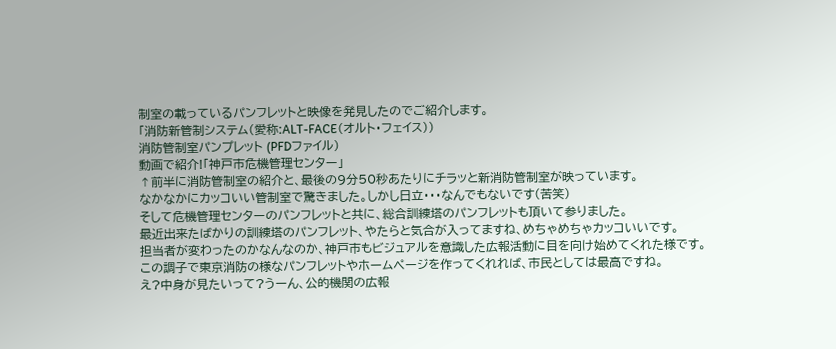制室の載っているパンフレットと映像を発見したのでご紹介します。
「消防新管制システム(愛称:ALT-FACE(オルト・フェイス))
消防管制室パンプレット (PFDファイル)
動画で紹介!「神戸市危機管理センター」
↑前半に消防管制室の紹介と、最後の9分50秒あたりにチラッと新消防管制室が映っています。
なかなかにカッコいい管制室で驚きました。しかし日立・・・なんでもないです(苦笑)
そして危機管理センターのパンフレットと共に、総合訓練塔のパンフレットも頂いて参りました。
最近出来たばかりの訓練塔のパンフレット、やたらと気合が入ってますね、めちゃめちゃカッコいいです。
担当者が変わったのかなんなのか、神戸市もビジュアルを意識した広報活動に目を向け始めてくれた様です。
この調子で東京消防の様なパンフレットやホームページを作ってくれれば、市民としては最高ですね。
え?中身が見たいって?うーん、公的機関の広報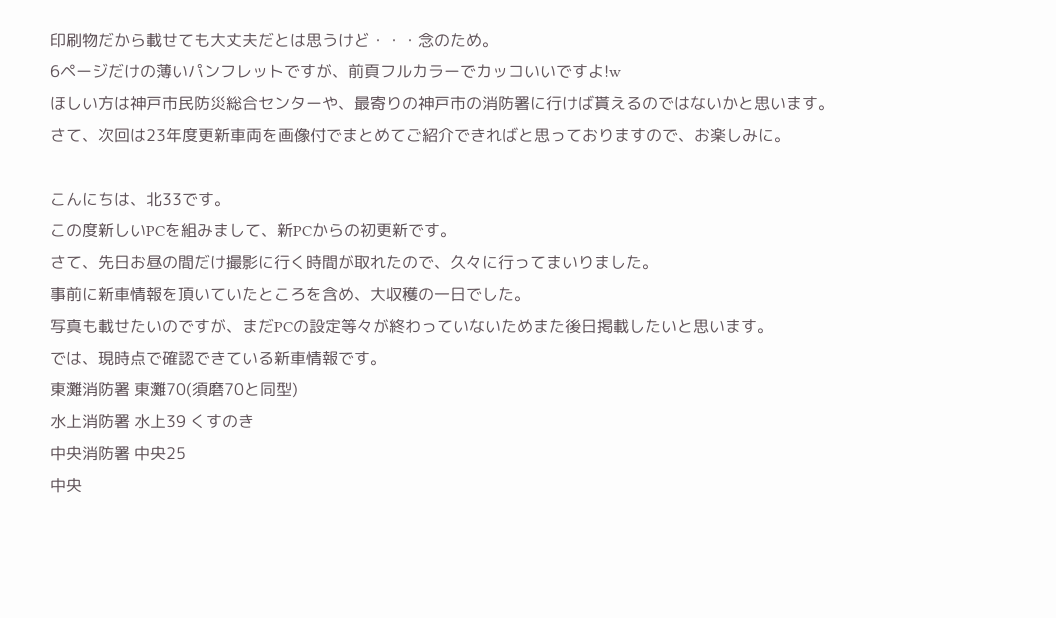印刷物だから載せても大丈夫だとは思うけど・・・念のため。
6ページだけの薄いパンフレットですが、前頁フルカラーでカッコいいですよ!w
ほしい方は神戸市民防災総合センターや、最寄りの神戸市の消防署に行けば貰えるのではないかと思います。
さて、次回は23年度更新車両を画像付でまとめてご紹介できればと思っておりますので、お楽しみに。

こんにちは、北33です。
この度新しいPCを組みまして、新PCからの初更新です。
さて、先日お昼の間だけ撮影に行く時間が取れたので、久々に行ってまいりました。
事前に新車情報を頂いていたところを含め、大収穫の一日でした。
写真も載せたいのですが、まだPCの設定等々が終わっていないためまた後日掲載したいと思います。
では、現時点で確認できている新車情報です。
東灘消防署 東灘70(須磨70と同型)
水上消防署 水上39 くすのき
中央消防署 中央25
中央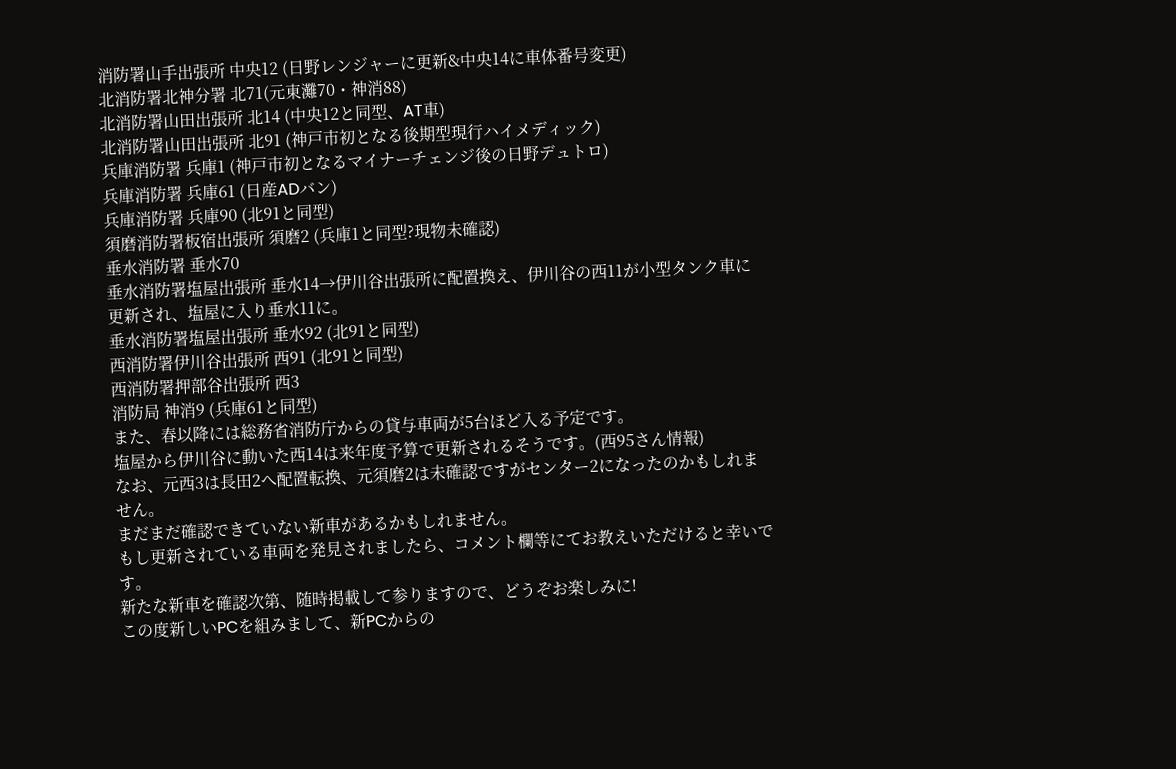消防署山手出張所 中央12 (日野レンジャーに更新&中央14に車体番号変更)
北消防署北神分署 北71(元東灘70・神消88)
北消防署山田出張所 北14 (中央12と同型、AT車)
北消防署山田出張所 北91 (神戸市初となる後期型現行ハイメディック)
兵庫消防署 兵庫1 (神戸市初となるマイナーチェンジ後の日野デュトロ)
兵庫消防署 兵庫61 (日産ADバン)
兵庫消防署 兵庫90 (北91と同型)
須磨消防署板宿出張所 須磨2 (兵庫1と同型?現物未確認)
垂水消防署 垂水70
垂水消防署塩屋出張所 垂水14→伊川谷出張所に配置換え、伊川谷の西11が小型タンク車に更新され、塩屋に入り垂水11に。
垂水消防署塩屋出張所 垂水92 (北91と同型)
西消防署伊川谷出張所 西91 (北91と同型)
西消防署押部谷出張所 西3
消防局 神消9 (兵庫61と同型)
また、春以降には総務省消防庁からの貸与車両が5台ほど入る予定です。
塩屋から伊川谷に動いた西14は来年度予算で更新されるそうです。(西95さん情報)
なお、元西3は長田2へ配置転換、元須磨2は未確認ですがセンター2になったのかもしれません。
まだまだ確認できていない新車があるかもしれません。
もし更新されている車両を発見されましたら、コメント欄等にてお教えいただけると幸いです。
新たな新車を確認次第、随時掲載して参りますので、どうぞお楽しみに!
この度新しいPCを組みまして、新PCからの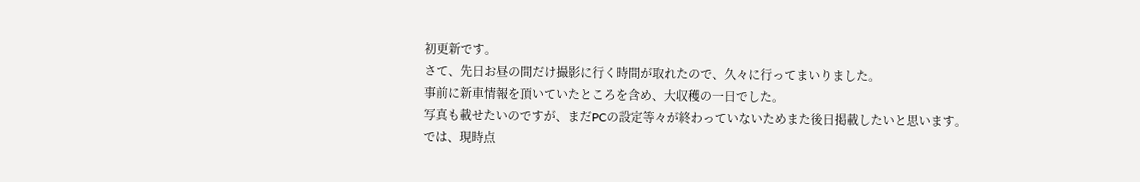初更新です。
さて、先日お昼の間だけ撮影に行く時間が取れたので、久々に行ってまいりました。
事前に新車情報を頂いていたところを含め、大収穫の一日でした。
写真も載せたいのですが、まだPCの設定等々が終わっていないためまた後日掲載したいと思います。
では、現時点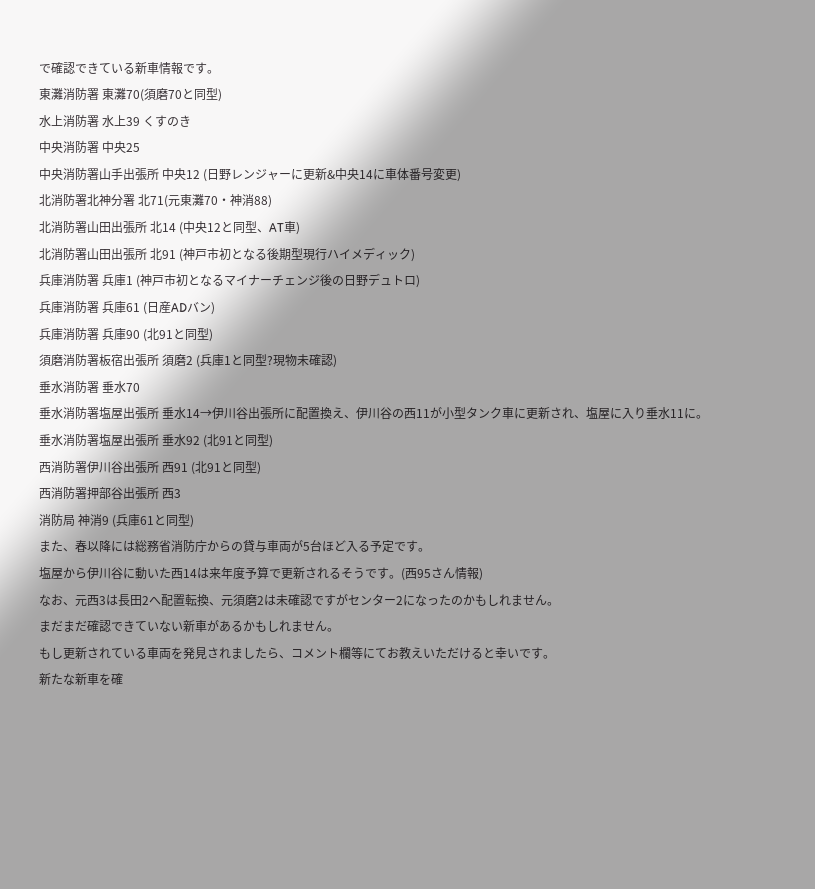で確認できている新車情報です。
東灘消防署 東灘70(須磨70と同型)
水上消防署 水上39 くすのき
中央消防署 中央25
中央消防署山手出張所 中央12 (日野レンジャーに更新&中央14に車体番号変更)
北消防署北神分署 北71(元東灘70・神消88)
北消防署山田出張所 北14 (中央12と同型、AT車)
北消防署山田出張所 北91 (神戸市初となる後期型現行ハイメディック)
兵庫消防署 兵庫1 (神戸市初となるマイナーチェンジ後の日野デュトロ)
兵庫消防署 兵庫61 (日産ADバン)
兵庫消防署 兵庫90 (北91と同型)
須磨消防署板宿出張所 須磨2 (兵庫1と同型?現物未確認)
垂水消防署 垂水70
垂水消防署塩屋出張所 垂水14→伊川谷出張所に配置換え、伊川谷の西11が小型タンク車に更新され、塩屋に入り垂水11に。
垂水消防署塩屋出張所 垂水92 (北91と同型)
西消防署伊川谷出張所 西91 (北91と同型)
西消防署押部谷出張所 西3
消防局 神消9 (兵庫61と同型)
また、春以降には総務省消防庁からの貸与車両が5台ほど入る予定です。
塩屋から伊川谷に動いた西14は来年度予算で更新されるそうです。(西95さん情報)
なお、元西3は長田2へ配置転換、元須磨2は未確認ですがセンター2になったのかもしれません。
まだまだ確認できていない新車があるかもしれません。
もし更新されている車両を発見されましたら、コメント欄等にてお教えいただけると幸いです。
新たな新車を確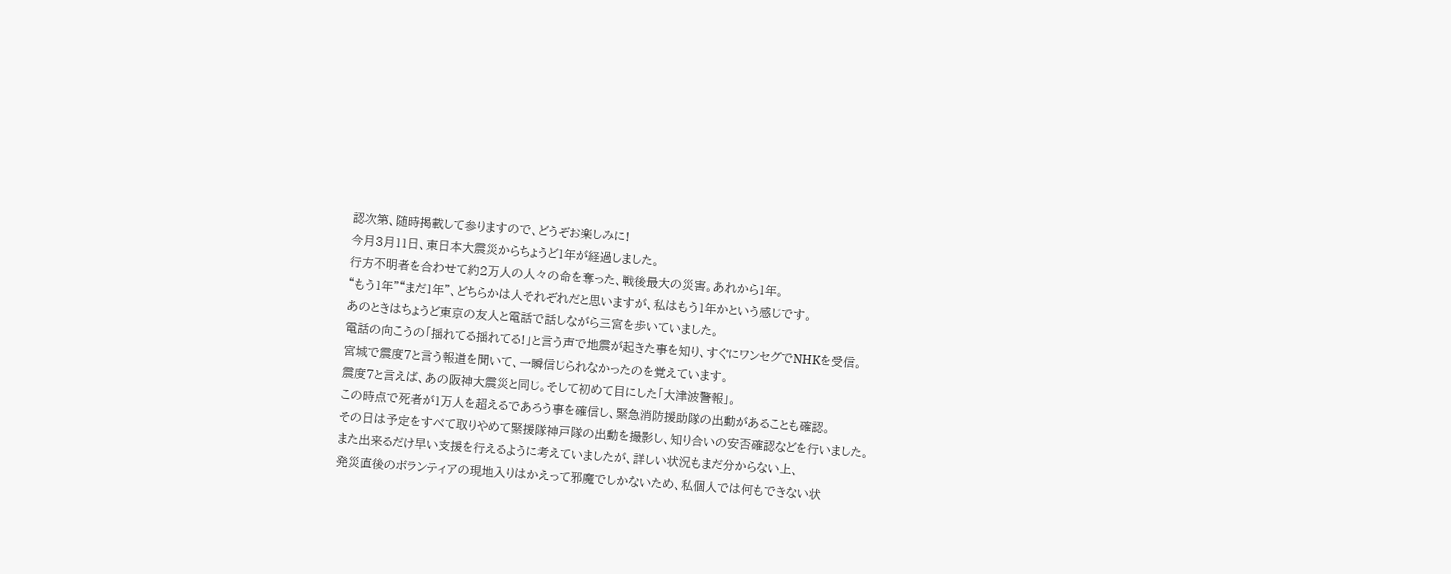認次第、随時掲載して参りますので、どうぞお楽しみに!
今月3月11日、東日本大震災からちょうど1年が経過しました。
行方不明者を合わせて約2万人の人々の命を奪った、戦後最大の災害。あれから1年。
“もう1年”“まだ1年”、どちらかは人それぞれだと思いますが、私はもう1年かという感じです。
あのときはちょうど東京の友人と電話で話しながら三宮を歩いていました。
電話の向こうの「揺れてる揺れてる!」と言う声で地震が起きた事を知り、すぐにワンセグでNHKを受信。
宮城で震度7と言う報道を聞いて、一瞬信じられなかったのを覚えています。
震度7と言えば、あの阪神大震災と同じ。そして初めて目にした「大津波警報」。
この時点で死者が1万人を超えるであろう事を確信し、緊急消防援助隊の出動があることも確認。
その日は予定をすべて取りやめて緊援隊神戸隊の出動を撮影し、知り合いの安否確認などを行いました。
また出来るだけ早い支援を行えるように考えていましたが、詳しい状況もまだ分からない上、
発災直後のボランティアの現地入りはかえって邪魔でしかないため、私個人では何もできない状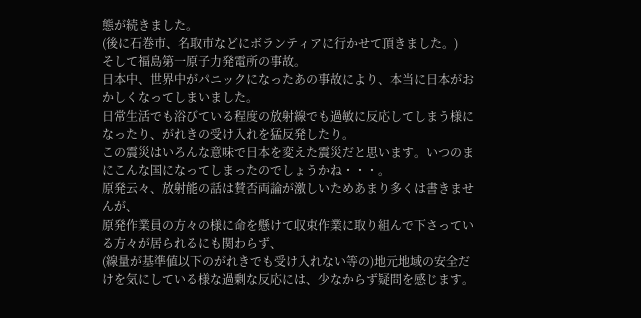態が続きました。
(後に石巻市、名取市などにボランティアに行かせて頂きました。)
そして福島第一原子力発電所の事故。
日本中、世界中がパニックになったあの事故により、本当に日本がおかしくなってしまいました。
日常生活でも浴びている程度の放射線でも過敏に反応してしまう様になったり、がれきの受け入れを猛反発したり。
この震災はいろんな意味で日本を変えた震災だと思います。いつのまにこんな国になってしまったのでしょうかね・・・。
原発云々、放射能の話は賛否両論が激しいためあまり多くは書きませんが、
原発作業員の方々の様に命を懸けて収束作業に取り組んで下さっている方々が居られるにも関わらず、
(線量が基準値以下のがれきでも受け入れない等の)地元地域の安全だけを気にしている様な過剰な反応には、少なからず疑問を感じます。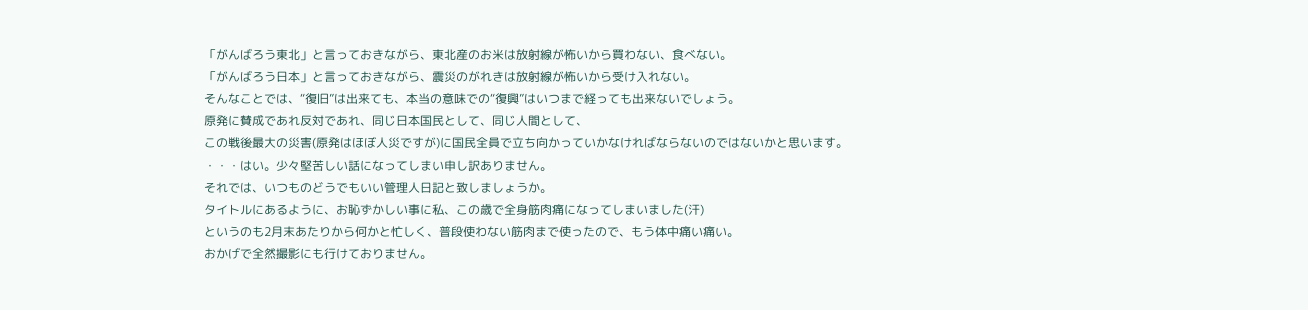「がんばろう東北」と言っておきながら、東北産のお米は放射線が怖いから買わない、食べない。
「がんばろう日本」と言っておきながら、震災のがれきは放射線が怖いから受け入れない。
そんなことでは、“復旧”は出来ても、本当の意味での“復興”はいつまで経っても出来ないでしょう。
原発に賛成であれ反対であれ、同じ日本国民として、同じ人間として、
この戦後最大の災害(原発はほぼ人災ですが)に国民全員で立ち向かっていかなければならないのではないかと思います。
・・・はい。少々堅苦しい話になってしまい申し訳ありません。
それでは、いつものどうでもいい管理人日記と致しましょうか。
タイトルにあるように、お恥ずかしい事に私、この歳で全身筋肉痛になってしまいました(汗)
というのも2月末あたりから何かと忙しく、普段使わない筋肉まで使ったので、もう体中痛い痛い。
おかげで全然撮影にも行けておりません。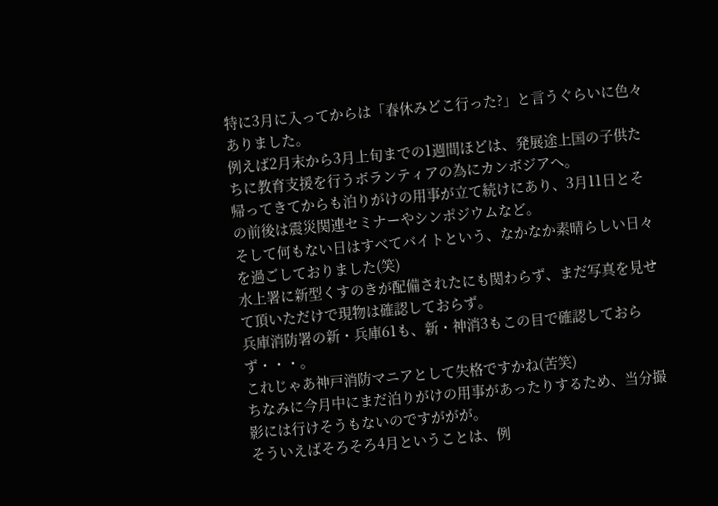特に3月に入ってからは「春休みどこ行った?」と言うぐらいに色々ありました。
例えば2月末から3月上旬までの1週間ほどは、発展途上国の子供たちに教育支援を行うボランティアの為にカンボジアへ。
帰ってきてからも泊りがけの用事が立て続けにあり、3月11日とその前後は震災関連セミナーやシンポジウムなど。
そして何もない日はすべてバイトという、なかなか素晴らしい日々を過ごしておりました(笑)
水上署に新型くすのきが配備されたにも関わらず、まだ写真を見せて頂いただけで現物は確認しておらず。
兵庫消防署の新・兵庫61も、新・神消3もこの目で確認しておらず・・・。
これじゃあ神戸消防マニアとして失格ですかね(苦笑)
ちなみに今月中にまだ泊りがけの用事があったりするため、当分撮影には行けそうもないのですががが。
そういえばそろそろ4月ということは、例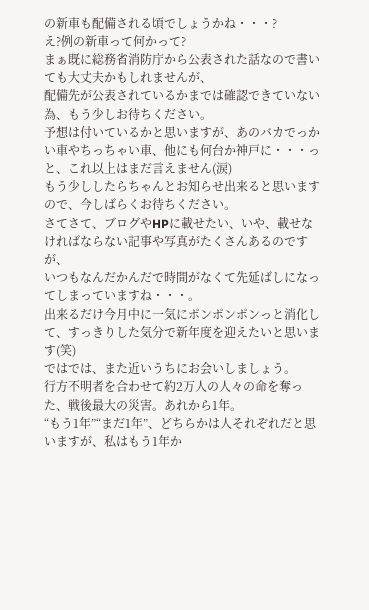の新車も配備される頃でしょうかね・・・?
え?例の新車って何かって?
まぁ既に総務省消防庁から公表された話なので書いても大丈夫かもしれませんが、
配備先が公表されているかまでは確認できていない為、もう少しお待ちください。
予想は付いているかと思いますが、あのバカでっかい車やちっちゃい車、他にも何台か神戸に・・・っと、これ以上はまだ言えません(涙)
もう少ししたらちゃんとお知らせ出来ると思いますので、今しばらくお待ちください。
さてさて、ブログやHPに載せたい、いや、載せなければならない記事や写真がたくさんあるのですが、
いつもなんだかんだで時間がなくて先延ばしになってしまっていますね・・・。
出来るだけ今月中に一気にポンポンポンっと消化して、すっきりした気分で新年度を迎えたいと思います(笑)
ではでは、また近いうちにお会いしましょう。
行方不明者を合わせて約2万人の人々の命を奪った、戦後最大の災害。あれから1年。
“もう1年”“まだ1年”、どちらかは人それぞれだと思いますが、私はもう1年か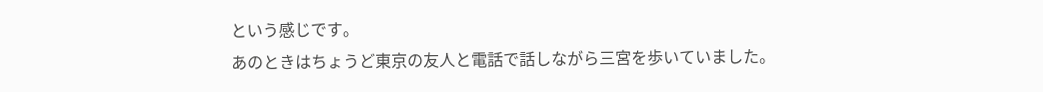という感じです。
あのときはちょうど東京の友人と電話で話しながら三宮を歩いていました。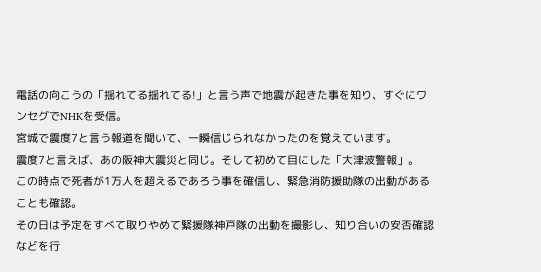電話の向こうの「揺れてる揺れてる!」と言う声で地震が起きた事を知り、すぐにワンセグでNHKを受信。
宮城で震度7と言う報道を聞いて、一瞬信じられなかったのを覚えています。
震度7と言えば、あの阪神大震災と同じ。そして初めて目にした「大津波警報」。
この時点で死者が1万人を超えるであろう事を確信し、緊急消防援助隊の出動があることも確認。
その日は予定をすべて取りやめて緊援隊神戸隊の出動を撮影し、知り合いの安否確認などを行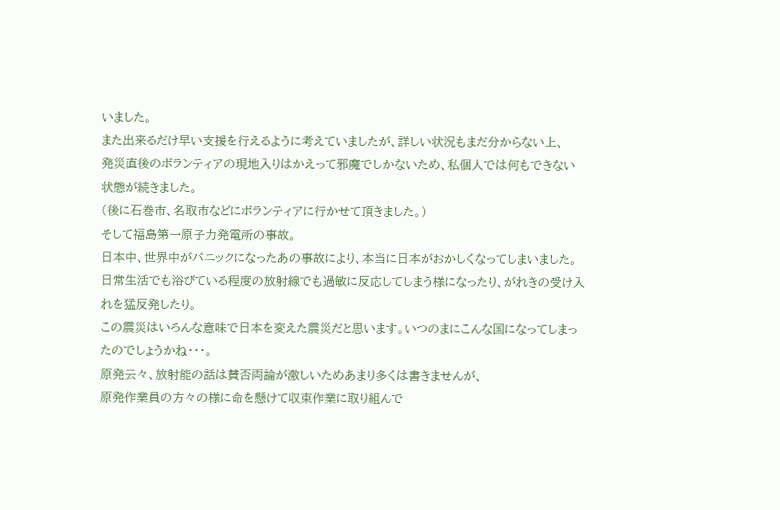いました。
また出来るだけ早い支援を行えるように考えていましたが、詳しい状況もまだ分からない上、
発災直後のボランティアの現地入りはかえって邪魔でしかないため、私個人では何もできない状態が続きました。
(後に石巻市、名取市などにボランティアに行かせて頂きました。)
そして福島第一原子力発電所の事故。
日本中、世界中がパニックになったあの事故により、本当に日本がおかしくなってしまいました。
日常生活でも浴びている程度の放射線でも過敏に反応してしまう様になったり、がれきの受け入れを猛反発したり。
この震災はいろんな意味で日本を変えた震災だと思います。いつのまにこんな国になってしまったのでしょうかね・・・。
原発云々、放射能の話は賛否両論が激しいためあまり多くは書きませんが、
原発作業員の方々の様に命を懸けて収束作業に取り組んで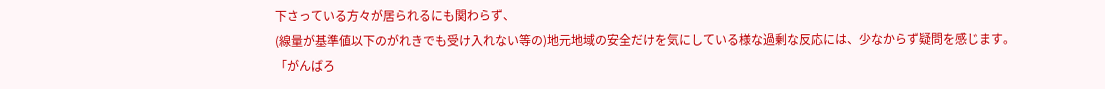下さっている方々が居られるにも関わらず、
(線量が基準値以下のがれきでも受け入れない等の)地元地域の安全だけを気にしている様な過剰な反応には、少なからず疑問を感じます。
「がんばろ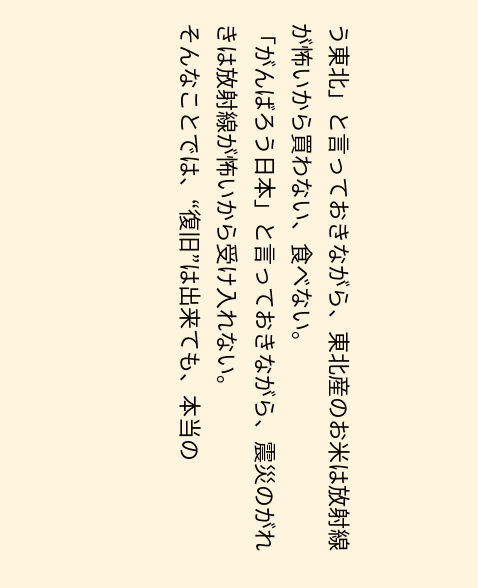う東北」と言っておきながら、東北産のお米は放射線が怖いから買わない、食べない。
「がんばろう日本」と言っておきながら、震災のがれきは放射線が怖いから受け入れない。
そんなことでは、“復旧”は出来ても、本当の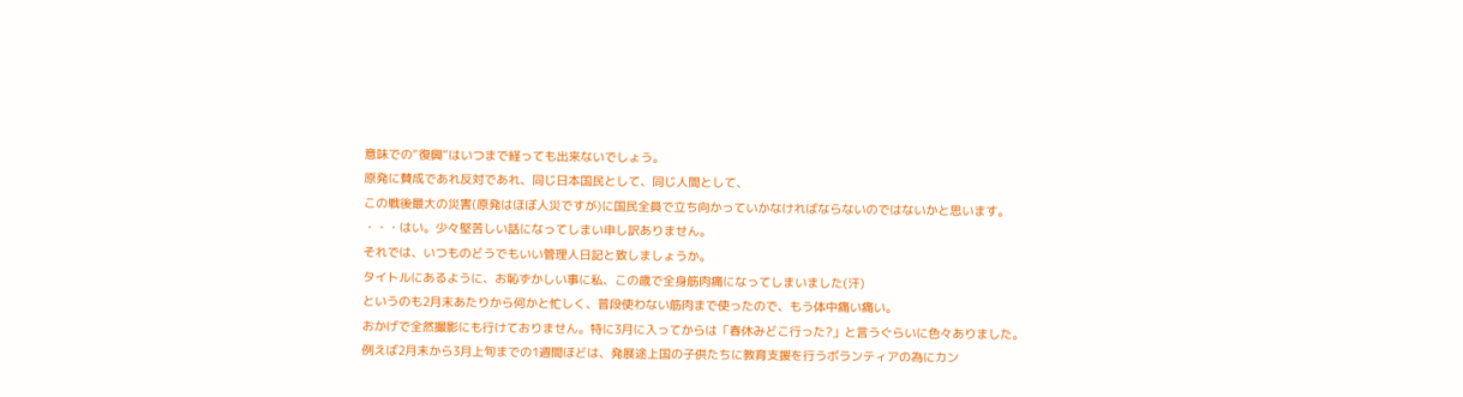意味での“復興”はいつまで経っても出来ないでしょう。
原発に賛成であれ反対であれ、同じ日本国民として、同じ人間として、
この戦後最大の災害(原発はほぼ人災ですが)に国民全員で立ち向かっていかなければならないのではないかと思います。
・・・はい。少々堅苦しい話になってしまい申し訳ありません。
それでは、いつものどうでもいい管理人日記と致しましょうか。
タイトルにあるように、お恥ずかしい事に私、この歳で全身筋肉痛になってしまいました(汗)
というのも2月末あたりから何かと忙しく、普段使わない筋肉まで使ったので、もう体中痛い痛い。
おかげで全然撮影にも行けておりません。特に3月に入ってからは「春休みどこ行った?」と言うぐらいに色々ありました。
例えば2月末から3月上旬までの1週間ほどは、発展途上国の子供たちに教育支援を行うボランティアの為にカン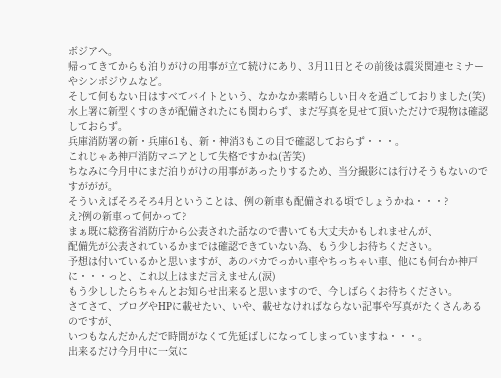ボジアへ。
帰ってきてからも泊りがけの用事が立て続けにあり、3月11日とその前後は震災関連セミナーやシンポジウムなど。
そして何もない日はすべてバイトという、なかなか素晴らしい日々を過ごしておりました(笑)
水上署に新型くすのきが配備されたにも関わらず、まだ写真を見せて頂いただけで現物は確認しておらず。
兵庫消防署の新・兵庫61も、新・神消3もこの目で確認しておらず・・・。
これじゃあ神戸消防マニアとして失格ですかね(苦笑)
ちなみに今月中にまだ泊りがけの用事があったりするため、当分撮影には行けそうもないのですががが。
そういえばそろそろ4月ということは、例の新車も配備される頃でしょうかね・・・?
え?例の新車って何かって?
まぁ既に総務省消防庁から公表された話なので書いても大丈夫かもしれませんが、
配備先が公表されているかまでは確認できていない為、もう少しお待ちください。
予想は付いているかと思いますが、あのバカでっかい車やちっちゃい車、他にも何台か神戸に・・・っと、これ以上はまだ言えません(涙)
もう少ししたらちゃんとお知らせ出来ると思いますので、今しばらくお待ちください。
さてさて、ブログやHPに載せたい、いや、載せなければならない記事や写真がたくさんあるのですが、
いつもなんだかんだで時間がなくて先延ばしになってしまっていますね・・・。
出来るだけ今月中に一気に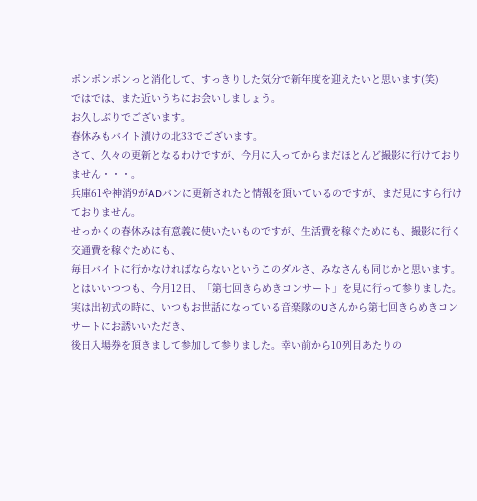ポンポンポンっと消化して、すっきりした気分で新年度を迎えたいと思います(笑)
ではでは、また近いうちにお会いしましょう。
お久しぶりでございます。
春休みもバイト漬けの北33でございます。
さて、久々の更新となるわけですが、今月に入ってからまだほとんど撮影に行けておりません・・・。
兵庫61や神消9がADバンに更新されたと情報を頂いているのですが、まだ見にすら行けておりません。
せっかくの春休みは有意義に使いたいものですが、生活費を稼ぐためにも、撮影に行く交通費を稼ぐためにも、
毎日バイトに行かなければならないというこのダルさ、みなさんも同じかと思います。
とはいいつつも、今月12日、「第七回きらめきコンサート」を見に行って参りました。
実は出初式の時に、いつもお世話になっている音楽隊のUさんから第七回きらめきコンサートにお誘いいただき、
後日入場券を頂きまして参加して参りました。幸い前から10列目あたりの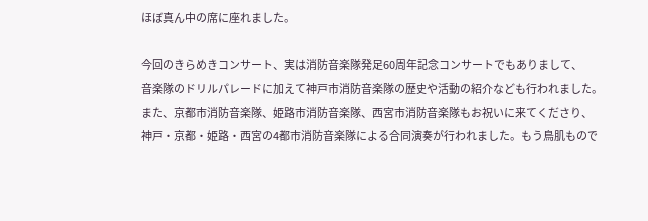ほぼ真ん中の席に座れました。

今回のきらめきコンサート、実は消防音楽隊発足60周年記念コンサートでもありまして、
音楽隊のドリルパレードに加えて神戸市消防音楽隊の歴史や活動の紹介なども行われました。
また、京都市消防音楽隊、姫路市消防音楽隊、西宮市消防音楽隊もお祝いに来てくださり、
神戸・京都・姫路・西宮の4都市消防音楽隊による合同演奏が行われました。もう鳥肌もので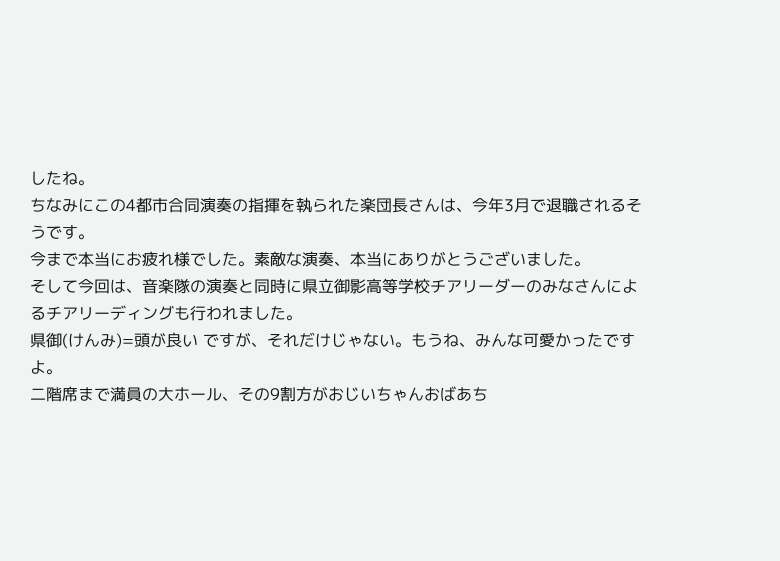したね。
ちなみにこの4都市合同演奏の指揮を執られた楽団長さんは、今年3月で退職されるそうです。
今まで本当にお疲れ様でした。素敵な演奏、本当にありがとうございました。
そして今回は、音楽隊の演奏と同時に県立御影高等学校チアリーダーのみなさんによるチアリーディングも行われました。
県御(けんみ)=頭が良い ですが、それだけじゃない。もうね、みんな可愛かったですよ。
二階席まで満員の大ホール、その9割方がおじいちゃんおばあち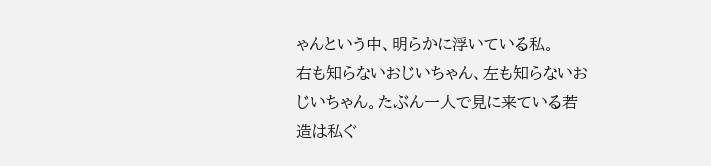ゃんという中、明らかに浮いている私。
右も知らないおじいちゃん、左も知らないおじいちゃん。たぶん一人で見に来ている若造は私ぐ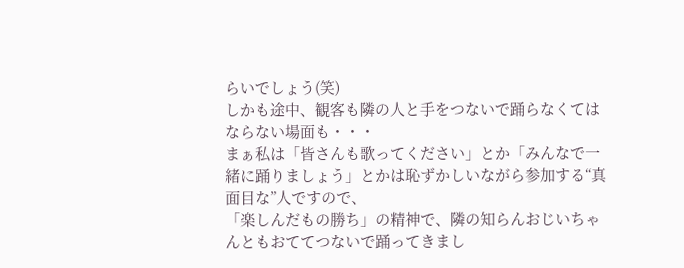らいでしょう(笑)
しかも途中、観客も隣の人と手をつないで踊らなくてはならない場面も・・・
まぁ私は「皆さんも歌ってください」とか「みんなで一緒に踊りましょう」とかは恥ずかしいながら参加する“真面目な”人ですので、
「楽しんだもの勝ち」の精神で、隣の知らんおじいちゃんともおててつないで踊ってきまし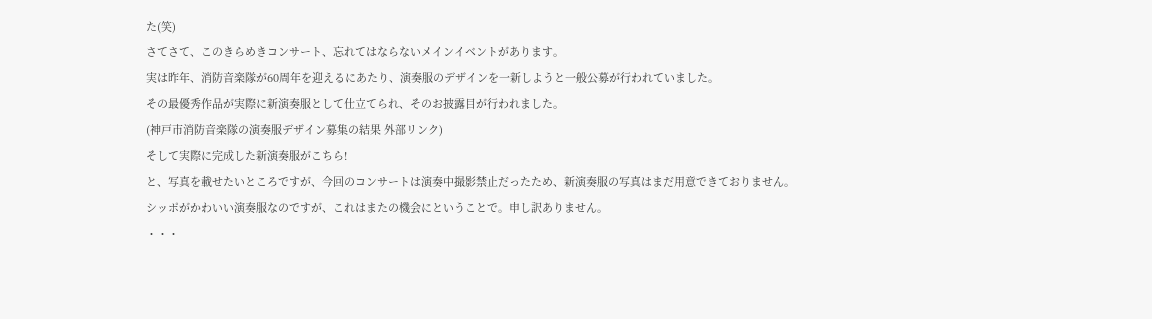た(笑)
さてさて、このきらめきコンサート、忘れてはならないメインイベントがあります。
実は昨年、消防音楽隊が60周年を迎えるにあたり、演奏服のデザインを一新しようと一般公募が行われていました。
その最優秀作品が実際に新演奏服として仕立てられ、そのお披露目が行われました。
(神戸市消防音楽隊の演奏服デザイン募集の結果 外部リンク)
そして実際に完成した新演奏服がこちら!
と、写真を載せたいところですが、今回のコンサートは演奏中撮影禁止だったため、新演奏服の写真はまだ用意できておりません。
シッポがかわいい演奏服なのですが、これはまたの機会にということで。申し訳ありません。
・・・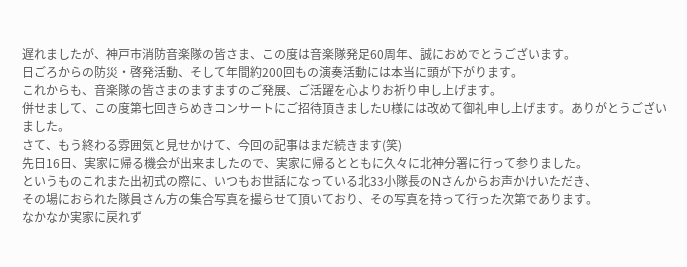遅れましたが、神戸市消防音楽隊の皆さま、この度は音楽隊発足60周年、誠におめでとうございます。
日ごろからの防災・啓発活動、そして年間約200回もの演奏活動には本当に頭が下がります。
これからも、音楽隊の皆さまのますますのご発展、ご活躍を心よりお祈り申し上げます。
併せまして、この度第七回きらめきコンサートにご招待頂きましたU様には改めて御礼申し上げます。ありがとうございました。
さて、もう終わる雰囲気と見せかけて、今回の記事はまだ続きます(笑)
先日16日、実家に帰る機会が出来ましたので、実家に帰るとともに久々に北神分署に行って参りました。
というものこれまた出初式の際に、いつもお世話になっている北33小隊長のNさんからお声かけいただき、
その場におられた隊員さん方の集合写真を撮らせて頂いており、その写真を持って行った次第であります。
なかなか実家に戻れず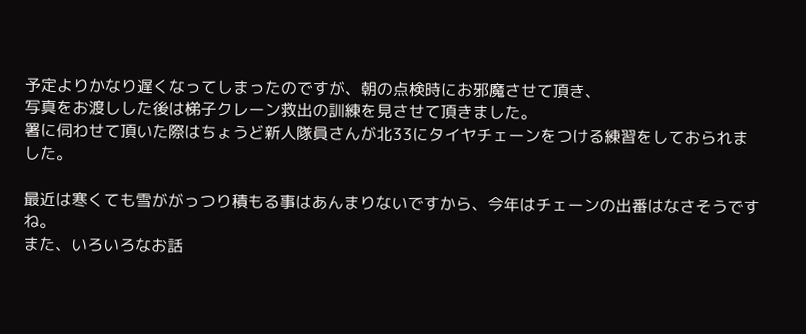予定よりかなり遅くなってしまったのですが、朝の点検時にお邪魔させて頂き、
写真をお渡しした後は梯子クレーン救出の訓練を見させて頂きました。
署に伺わせて頂いた際はちょうど新人隊員さんが北33にタイヤチェーンをつける練習をしておられました。

最近は寒くても雪ががっつり積もる事はあんまりないですから、今年はチェーンの出番はなさそうですね。
また、いろいろなお話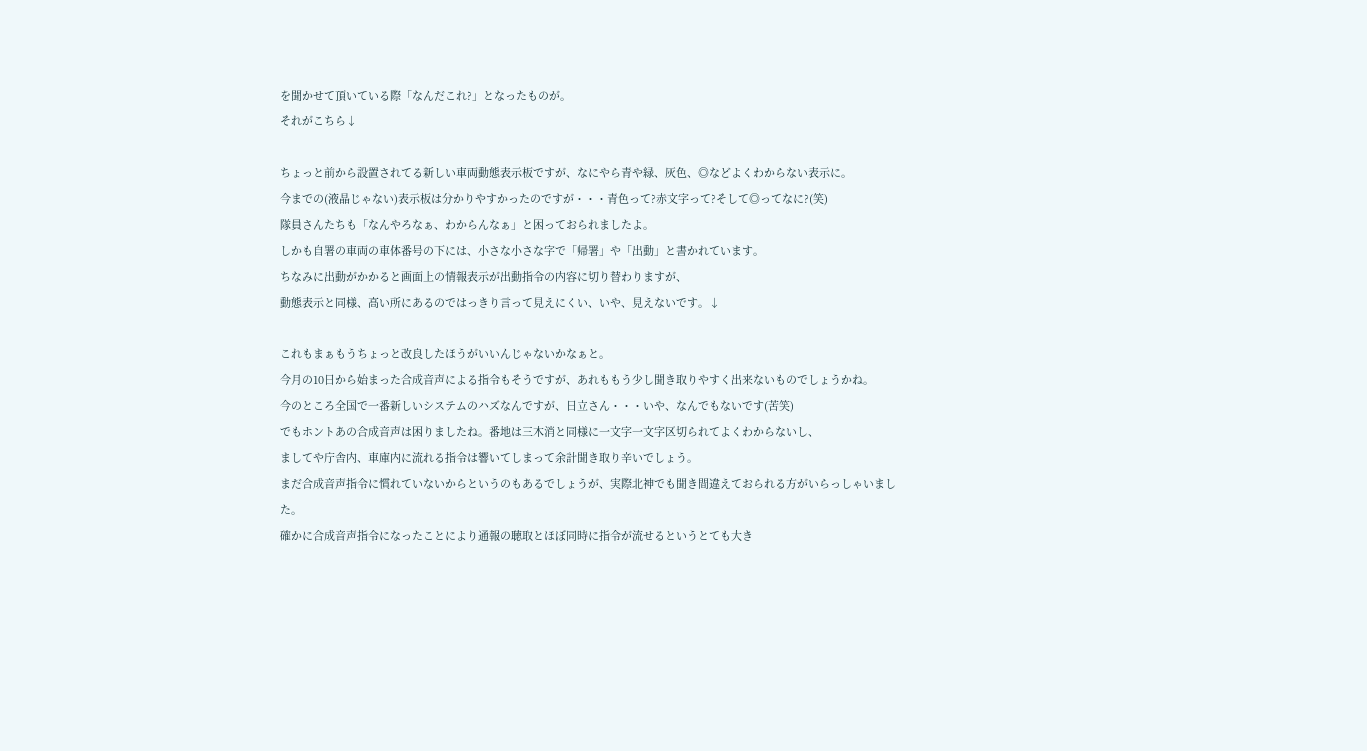を聞かせて頂いている際「なんだこれ?」となったものが。
それがこちら↓

ちょっと前から設置されてる新しい車両動態表示板ですが、なにやら青や緑、灰色、◎などよくわからない表示に。
今までの(液晶じゃない)表示板は分かりやすかったのですが・・・青色って?赤文字って?そして◎ってなに?(笑)
隊員さんたちも「なんやろなぁ、わからんなぁ」と困っておられましたよ。
しかも自署の車両の車体番号の下には、小さな小さな字で「帰署」や「出動」と書かれています。
ちなみに出動がかかると画面上の情報表示が出動指令の内容に切り替わりますが、
動態表示と同様、高い所にあるのではっきり言って見えにくい、いや、見えないです。↓

これもまぁもうちょっと改良したほうがいいんじゃないかなぁと。
今月の10日から始まった合成音声による指令もそうですが、あれももう少し聞き取りやすく出来ないものでしょうかね。
今のところ全国で一番新しいシステムのハズなんですが、日立さん・・・いや、なんでもないです(苦笑)
でもホントあの合成音声は困りましたね。番地は三木消と同様に一文字一文字区切られてよくわからないし、
ましてや庁舎内、車庫内に流れる指令は響いてしまって余計聞き取り辛いでしょう。
まだ合成音声指令に慣れていないからというのもあるでしょうが、実際北神でも聞き間違えておられる方がいらっしゃいました。
確かに合成音声指令になったことにより通報の聴取とほぼ同時に指令が流せるというとても大き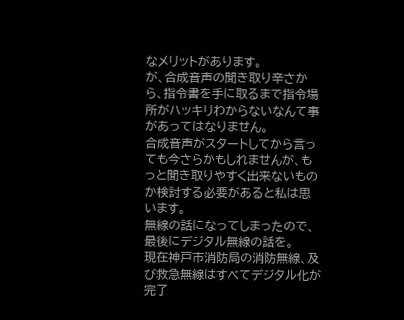なメリットがあります。
が、合成音声の聞き取り辛さから、指令書を手に取るまで指令場所がハッキリわからないなんて事があってはなりません。
合成音声がスタートしてから言っても今さらかもしれませんが、もっと聞き取りやすく出来ないものか検討する必要があると私は思います。
無線の話になってしまったので、最後にデジタル無線の話を。
現在神戸市消防局の消防無線、及び救急無線はすべてデジタル化が完了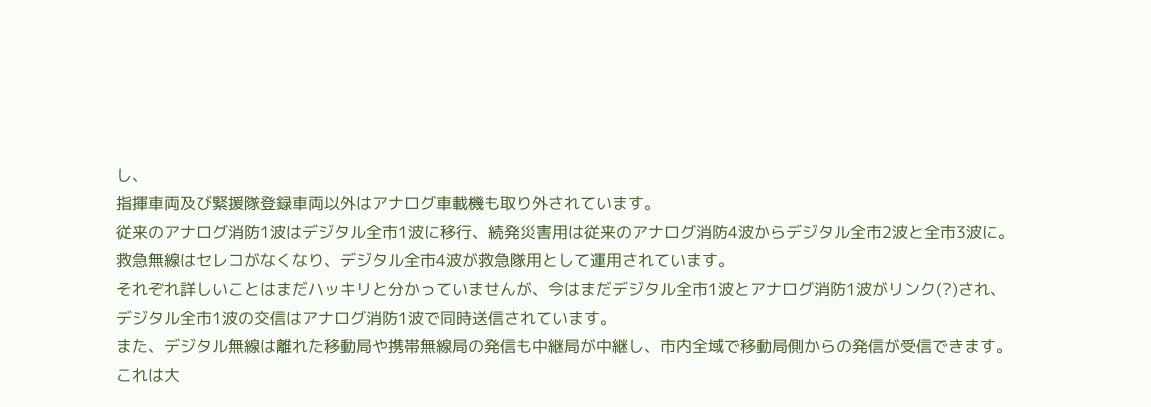し、
指揮車両及び緊援隊登録車両以外はアナログ車載機も取り外されています。
従来のアナログ消防1波はデジタル全市1波に移行、続発災害用は従来のアナログ消防4波からデジタル全市2波と全市3波に。
救急無線はセレコがなくなり、デジタル全市4波が救急隊用として運用されています。
それぞれ詳しいことはまだハッキリと分かっていませんが、今はまだデジタル全市1波とアナログ消防1波がリンク(?)され、
デジタル全市1波の交信はアナログ消防1波で同時送信されています。
また、デジタル無線は離れた移動局や携帯無線局の発信も中継局が中継し、市内全域で移動局側からの発信が受信できます。
これは大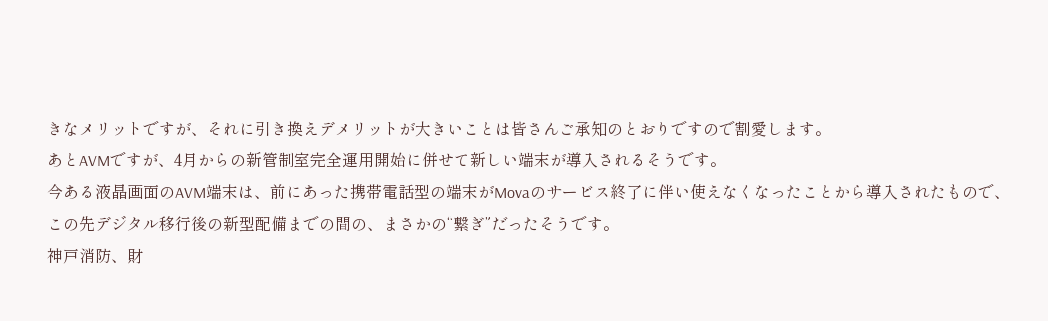きなメリットですが、それに引き換えデメリットが大きいことは皆さんご承知のとおりですので割愛します。
あとAVMですが、4月からの新管制室完全運用開始に併せて新しい端末が導入されるそうです。
今ある液晶画面のAVM端末は、前にあった携帯電話型の端末がMovaのサービス終了に伴い使えなくなったことから導入されたもので、
この先デジタル移行後の新型配備までの間の、まさかの“繋ぎ”だったそうです。
神戸消防、財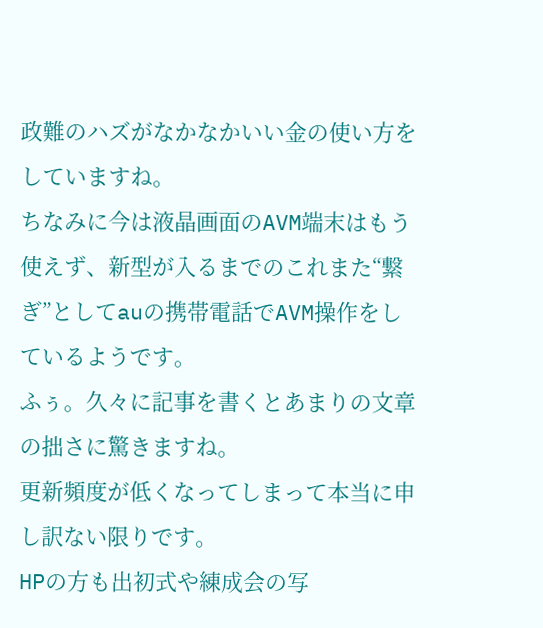政難のハズがなかなかいい金の使い方をしていますね。
ちなみに今は液晶画面のAVM端末はもう使えず、新型が入るまでのこれまた“繋ぎ”としてauの携帯電話でAVM操作をしているようです。
ふぅ。久々に記事を書くとあまりの文章の拙さに驚きますね。
更新頻度が低くなってしまって本当に申し訳ない限りです。
HPの方も出初式や練成会の写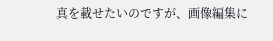真を載せたいのですが、画像編集に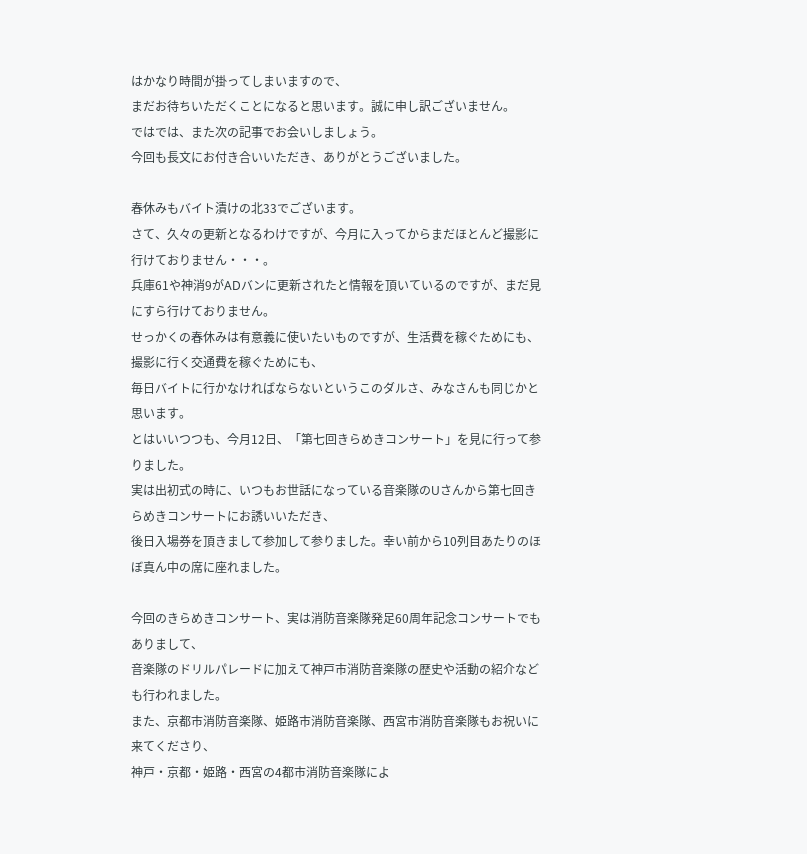はかなり時間が掛ってしまいますので、
まだお待ちいただくことになると思います。誠に申し訳ございません。
ではでは、また次の記事でお会いしましょう。
今回も長文にお付き合いいただき、ありがとうございました。

春休みもバイト漬けの北33でございます。
さて、久々の更新となるわけですが、今月に入ってからまだほとんど撮影に行けておりません・・・。
兵庫61や神消9がADバンに更新されたと情報を頂いているのですが、まだ見にすら行けておりません。
せっかくの春休みは有意義に使いたいものですが、生活費を稼ぐためにも、撮影に行く交通費を稼ぐためにも、
毎日バイトに行かなければならないというこのダルさ、みなさんも同じかと思います。
とはいいつつも、今月12日、「第七回きらめきコンサート」を見に行って参りました。
実は出初式の時に、いつもお世話になっている音楽隊のUさんから第七回きらめきコンサートにお誘いいただき、
後日入場券を頂きまして参加して参りました。幸い前から10列目あたりのほぼ真ん中の席に座れました。

今回のきらめきコンサート、実は消防音楽隊発足60周年記念コンサートでもありまして、
音楽隊のドリルパレードに加えて神戸市消防音楽隊の歴史や活動の紹介なども行われました。
また、京都市消防音楽隊、姫路市消防音楽隊、西宮市消防音楽隊もお祝いに来てくださり、
神戸・京都・姫路・西宮の4都市消防音楽隊によ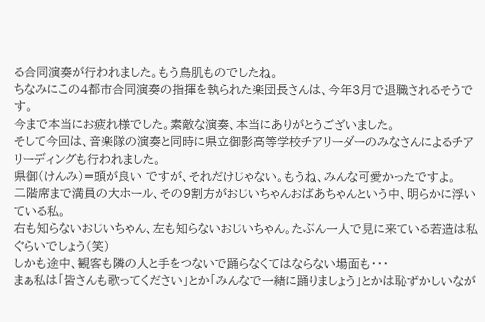る合同演奏が行われました。もう鳥肌ものでしたね。
ちなみにこの4都市合同演奏の指揮を執られた楽団長さんは、今年3月で退職されるそうです。
今まで本当にお疲れ様でした。素敵な演奏、本当にありがとうございました。
そして今回は、音楽隊の演奏と同時に県立御影高等学校チアリーダーのみなさんによるチアリーディングも行われました。
県御(けんみ)=頭が良い ですが、それだけじゃない。もうね、みんな可愛かったですよ。
二階席まで満員の大ホール、その9割方がおじいちゃんおばあちゃんという中、明らかに浮いている私。
右も知らないおじいちゃん、左も知らないおじいちゃん。たぶん一人で見に来ている若造は私ぐらいでしょう(笑)
しかも途中、観客も隣の人と手をつないで踊らなくてはならない場面も・・・
まぁ私は「皆さんも歌ってください」とか「みんなで一緒に踊りましょう」とかは恥ずかしいなが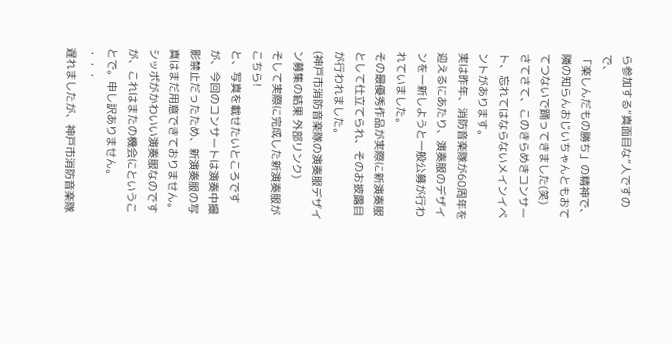ら参加する“真面目な”人ですので、
「楽しんだもの勝ち」の精神で、隣の知らんおじいちゃんともおててつないで踊ってきました(笑)
さてさて、このきらめきコンサート、忘れてはならないメインイベントがあります。
実は昨年、消防音楽隊が60周年を迎えるにあたり、演奏服のデザインを一新しようと一般公募が行われていました。
その最優秀作品が実際に新演奏服として仕立てられ、そのお披露目が行われました。
(神戸市消防音楽隊の演奏服デザイン募集の結果 外部リンク)
そして実際に完成した新演奏服がこちら!
と、写真を載せたいところですが、今回のコンサートは演奏中撮影禁止だったため、新演奏服の写真はまだ用意できておりません。
シッポがかわいい演奏服なのですが、これはまたの機会にということで。申し訳ありません。
・・・
遅れましたが、神戸市消防音楽隊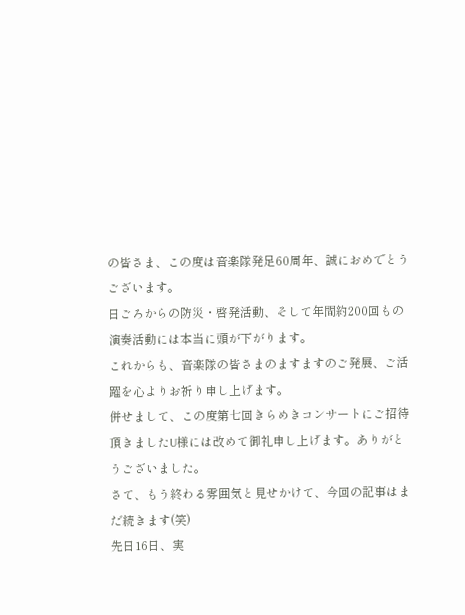の皆さま、この度は音楽隊発足60周年、誠におめでとうございます。
日ごろからの防災・啓発活動、そして年間約200回もの演奏活動には本当に頭が下がります。
これからも、音楽隊の皆さまのますますのご発展、ご活躍を心よりお祈り申し上げます。
併せまして、この度第七回きらめきコンサートにご招待頂きましたU様には改めて御礼申し上げます。ありがとうございました。
さて、もう終わる雰囲気と見せかけて、今回の記事はまだ続きます(笑)
先日16日、実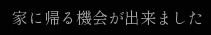家に帰る機会が出来ました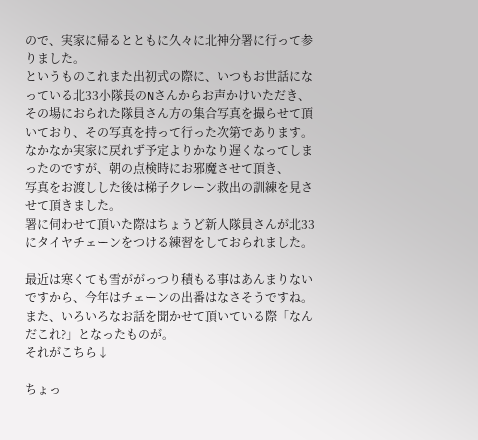ので、実家に帰るとともに久々に北神分署に行って参りました。
というものこれまた出初式の際に、いつもお世話になっている北33小隊長のNさんからお声かけいただき、
その場におられた隊員さん方の集合写真を撮らせて頂いており、その写真を持って行った次第であります。
なかなか実家に戻れず予定よりかなり遅くなってしまったのですが、朝の点検時にお邪魔させて頂き、
写真をお渡しした後は梯子クレーン救出の訓練を見させて頂きました。
署に伺わせて頂いた際はちょうど新人隊員さんが北33にタイヤチェーンをつける練習をしておられました。

最近は寒くても雪ががっつり積もる事はあんまりないですから、今年はチェーンの出番はなさそうですね。
また、いろいろなお話を聞かせて頂いている際「なんだこれ?」となったものが。
それがこちら↓

ちょっ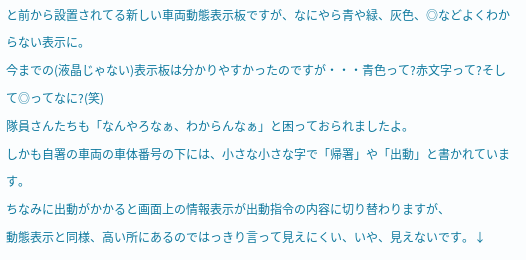と前から設置されてる新しい車両動態表示板ですが、なにやら青や緑、灰色、◎などよくわからない表示に。
今までの(液晶じゃない)表示板は分かりやすかったのですが・・・青色って?赤文字って?そして◎ってなに?(笑)
隊員さんたちも「なんやろなぁ、わからんなぁ」と困っておられましたよ。
しかも自署の車両の車体番号の下には、小さな小さな字で「帰署」や「出動」と書かれています。
ちなみに出動がかかると画面上の情報表示が出動指令の内容に切り替わりますが、
動態表示と同様、高い所にあるのではっきり言って見えにくい、いや、見えないです。↓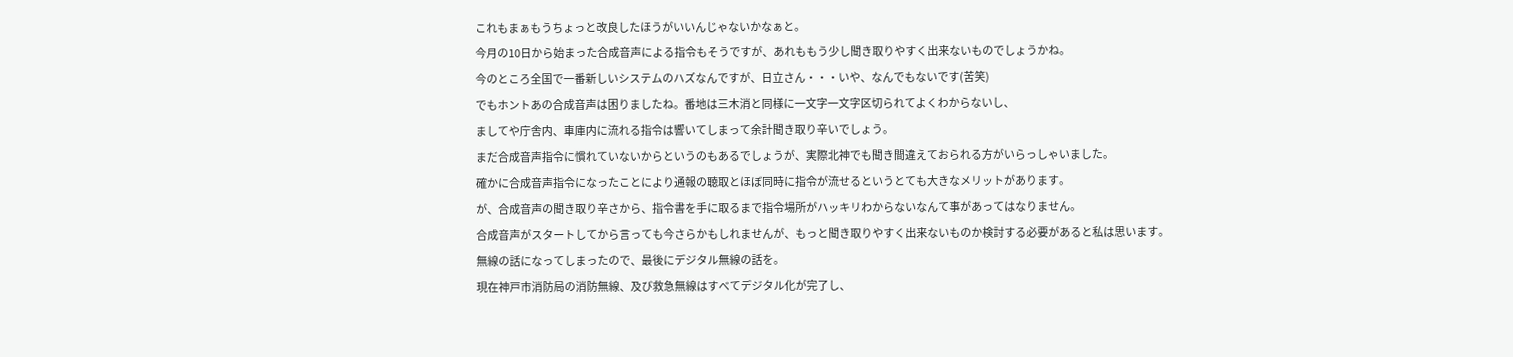これもまぁもうちょっと改良したほうがいいんじゃないかなぁと。
今月の10日から始まった合成音声による指令もそうですが、あれももう少し聞き取りやすく出来ないものでしょうかね。
今のところ全国で一番新しいシステムのハズなんですが、日立さん・・・いや、なんでもないです(苦笑)
でもホントあの合成音声は困りましたね。番地は三木消と同様に一文字一文字区切られてよくわからないし、
ましてや庁舎内、車庫内に流れる指令は響いてしまって余計聞き取り辛いでしょう。
まだ合成音声指令に慣れていないからというのもあるでしょうが、実際北神でも聞き間違えておられる方がいらっしゃいました。
確かに合成音声指令になったことにより通報の聴取とほぼ同時に指令が流せるというとても大きなメリットがあります。
が、合成音声の聞き取り辛さから、指令書を手に取るまで指令場所がハッキリわからないなんて事があってはなりません。
合成音声がスタートしてから言っても今さらかもしれませんが、もっと聞き取りやすく出来ないものか検討する必要があると私は思います。
無線の話になってしまったので、最後にデジタル無線の話を。
現在神戸市消防局の消防無線、及び救急無線はすべてデジタル化が完了し、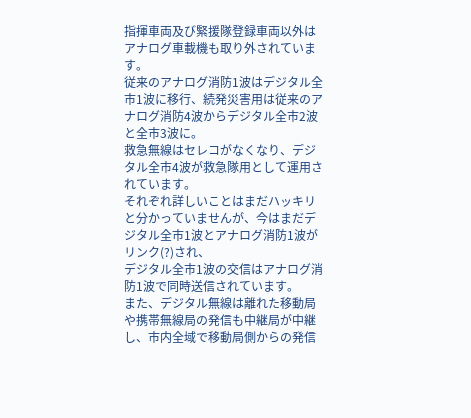指揮車両及び緊援隊登録車両以外はアナログ車載機も取り外されています。
従来のアナログ消防1波はデジタル全市1波に移行、続発災害用は従来のアナログ消防4波からデジタル全市2波と全市3波に。
救急無線はセレコがなくなり、デジタル全市4波が救急隊用として運用されています。
それぞれ詳しいことはまだハッキリと分かっていませんが、今はまだデジタル全市1波とアナログ消防1波がリンク(?)され、
デジタル全市1波の交信はアナログ消防1波で同時送信されています。
また、デジタル無線は離れた移動局や携帯無線局の発信も中継局が中継し、市内全域で移動局側からの発信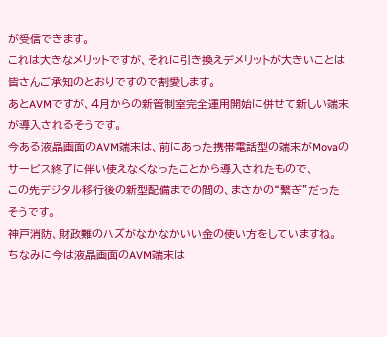が受信できます。
これは大きなメリットですが、それに引き換えデメリットが大きいことは皆さんご承知のとおりですので割愛します。
あとAVMですが、4月からの新管制室完全運用開始に併せて新しい端末が導入されるそうです。
今ある液晶画面のAVM端末は、前にあった携帯電話型の端末がMovaのサービス終了に伴い使えなくなったことから導入されたもので、
この先デジタル移行後の新型配備までの間の、まさかの“繋ぎ”だったそうです。
神戸消防、財政難のハズがなかなかいい金の使い方をしていますね。
ちなみに今は液晶画面のAVM端末は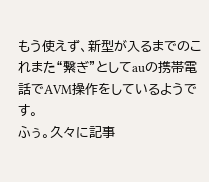もう使えず、新型が入るまでのこれまた“繋ぎ”としてauの携帯電話でAVM操作をしているようです。
ふぅ。久々に記事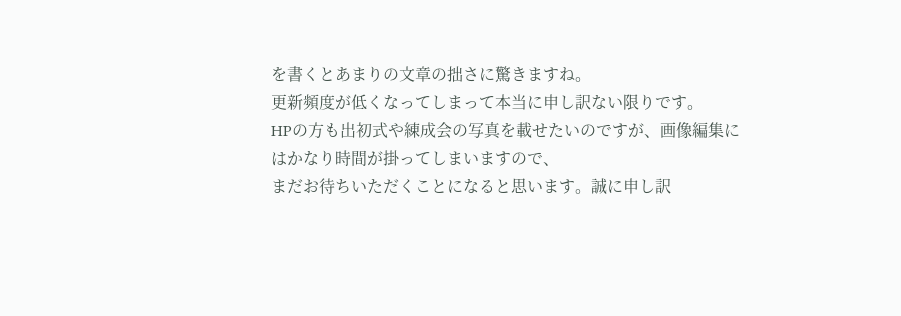を書くとあまりの文章の拙さに驚きますね。
更新頻度が低くなってしまって本当に申し訳ない限りです。
HPの方も出初式や練成会の写真を載せたいのですが、画像編集にはかなり時間が掛ってしまいますので、
まだお待ちいただくことになると思います。誠に申し訳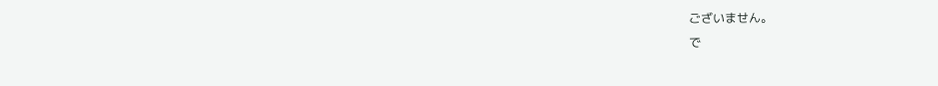ございません。
で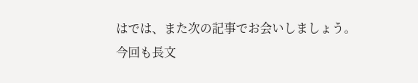はでは、また次の記事でお会いしましょう。
今回も長文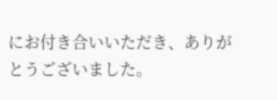にお付き合いいただき、ありがとうございました。